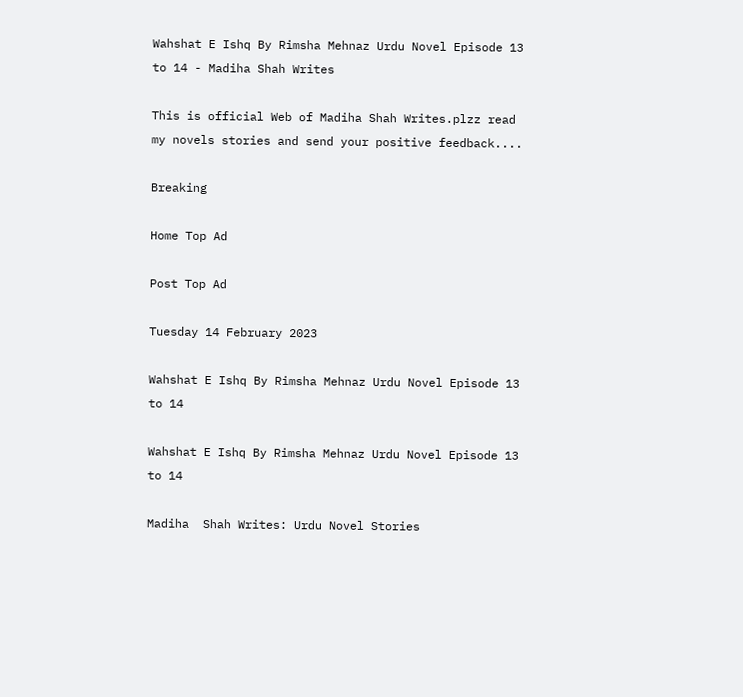Wahshat E Ishq By Rimsha Mehnaz Urdu Novel Episode 13 to 14 - Madiha Shah Writes

This is official Web of Madiha Shah Writes.plzz read my novels stories and send your positive feedback....

Breaking

Home Top Ad

Post Top Ad

Tuesday 14 February 2023

Wahshat E Ishq By Rimsha Mehnaz Urdu Novel Episode 13 to 14

Wahshat E Ishq By Rimsha Mehnaz Urdu Novel Episode 13 to 14

Madiha  Shah Writes: Urdu Novel Stories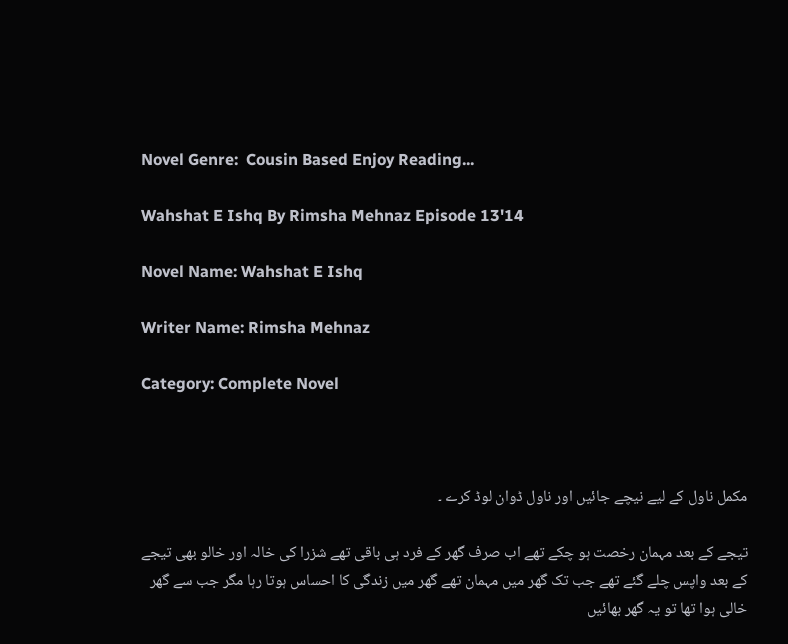Novel Genre:  Cousin Based Enjoy Reading...

Wahshat E Ishq By Rimsha Mehnaz Episode 13'14

Novel Name: Wahshat E Ishq

Writer Name: Rimsha Mehnaz

Category: Complete Novel



مکمل ناول کے لیے نیچے جائیں اور ناول ڈوان لوڈ کرے ۔

تیجے کے بعد مہمان رخصت ہو چکے تھے اب صرف گھر کے فرد ہی باقی تھے شزرا کی خالہ اور خالو بھی تیجے کے بعد واپس چلے گئے تھے جب تک گھر میں مہمان تھے گھر میں زندگی کا احساس ہوتا رہا مگر جب سے گھر خالی ہوا تھا تو یہ گھر بھائیں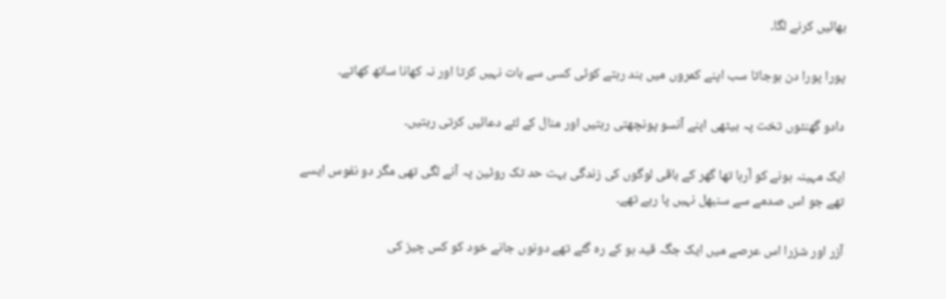بھائیں کرنے لگا۔

پورا پورا دن ہوجاتا سب اپنے کمروں میں بند رہتے کوئی کسی سے بات نہیں کرتا اور نہ کھانا ساتھ کھاتے۔

دادو گھنٹوں تخت پہ بیٹھی اپنے آنسو پونچھتی رہتیں اور منال کے لئے دعائیں کرتی رہتیں۔

ایک مہینہ ہونے کو آرہا تھا گھر کے باقی لوگوں کی زندگی بہت حد تک روٹین پہ آنے لگی تھی مگر دو نفوس ایسے تھے جو اس صدمے سے سنبھل نہیں پا رہے تھے۔

آزر اور شزرا اس عرصے میں ایک جگہ قید ہو کے رہ گئے تھے دونوں جانے خود کو کس چیز کی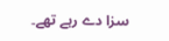سزا دے رہے تھے۔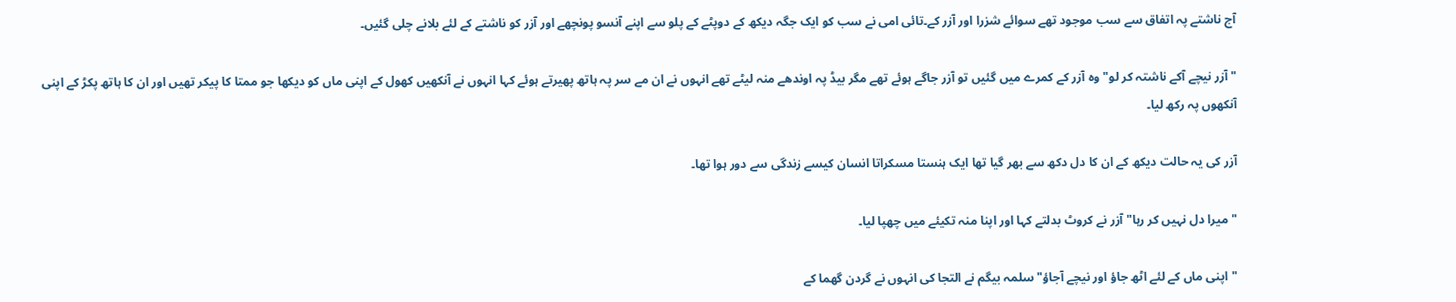آج ناشتے پہ اتفاق سے سب موجود تھے سوائے شزرا اور آزر کے۔تائی امی نے سب کو ایک جگہ دیکھ کے دوپٹے کے پلو سے اپنے آنسو پونچھے اور آزر کو ناشتے کے لئے بلانے چلی گئیں۔

"آزر نیچے آکے ناشتہ کر لو" وہ آزر کے کمرے میں گئیں تو آزر جاگے ہوئے تھے مگر بیڈ پہ اوندھے منہ لیٹے تھے انہوں نے ان مے سر پہ ہاتھ پھیرتے ہوئے کہا انہوں نے آنکھیں کھول کے اپنی ماں کو دیکھا جو ممتا کا پیکر تھیں اور ان کا ہاتھ پکڑ کے اپنی آنکھوں پہ رکھ لیا۔

آزر کی یہ حالت دیکھ کے ان کا دل دکھ سے بھر گیا تھا ایک ہنستا مسکراتا انسان کیسے زندگی سے دور ہوا تھا۔

"میرا دل نہیں کر رہا" آزر نے کروٹ بدلتے کہا اور اپنا منہ تکیئے میں چھپا لیا۔

"اپنی ماں کے لئے اٹھ جاؤ اور نیچے آجاؤ" سلمہ بیگم نے التجا کی انہوں نے گردن گھما کے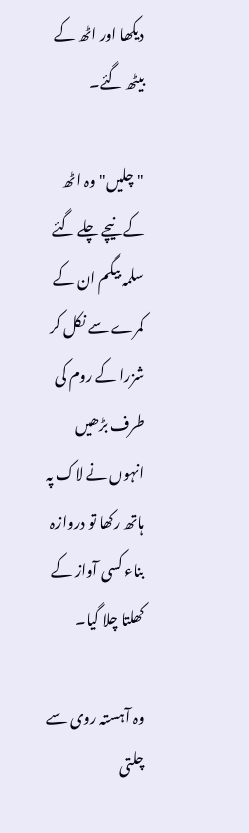دیکھا اور اٹھ کے بیٹھ گئے۔

"چلیں" وہ اٹھ کے نیچے چلے گئے سلمہ بیگم ان کے کمرے سے نکل کر شزرا کے روم کی طرف بڑھیں انہوں نے لاک پہ ہاتھ رکھا تو دروازہ بناء کسی آواز کے کھلتا چلا گیا۔

وہ آہستہ روی سے چلتی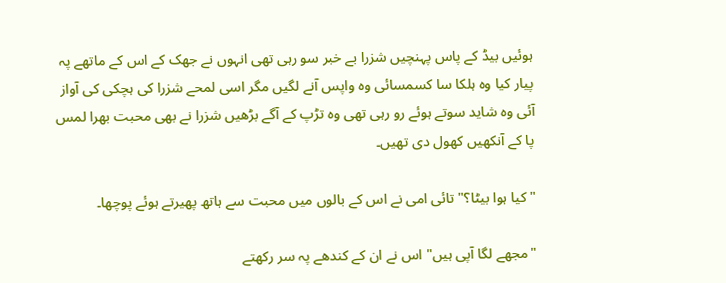ہوئیں بیڈ کے پاس پہنچیں شزرا بے خبر سو رہی تھی انہوں نے جھک کے اس کے ماتھے پہ پیار کیا وہ ہلکا سا کسمسائی وہ واپس آنے لگیں مگر اسی لمحے شزرا کی ہچکی کی آواز آئی وہ شاید سوتے ہوئے رو رہی تھی وہ تڑپ کے آگے بڑھیں شزرا نے بھی محبت بھرا لمس پا کے آنکھیں کھول دی تھیں۔

"کیا ہوا بیٹا؟" تائی امی نے اس کے بالوں میں محبت سے ہاتھ پھیرتے ہوئے پوچھا۔

"مجھے لگا آپی ہیں" اس نے ان کے کندھے پہ سر رکھتے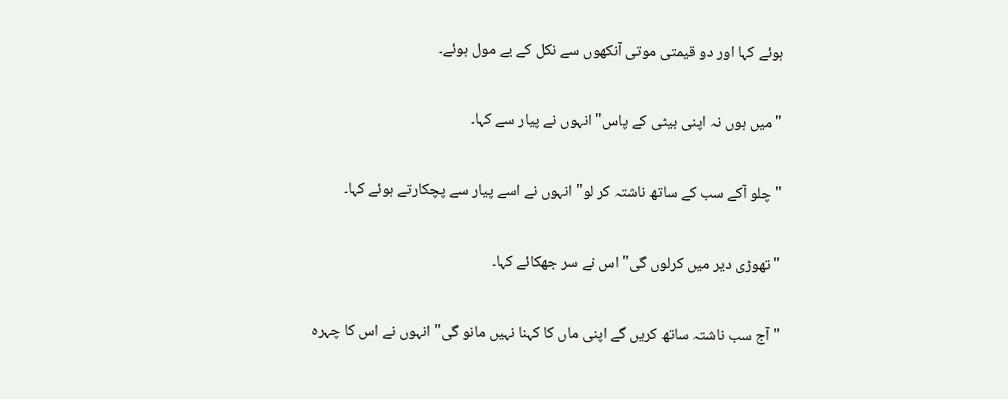ہوئے کہا اور دو قیمتی موتی آنکھوں سے نکل کے بے مول ہوئے۔

"میں ہوں نہ اپنی بیٹی کے پاس" انہوں نے پیار سے کہا۔

"چلو آکے سب کے ساتھ ناشتہ کر لو" انہوں نے اسے پیار سے پچکارتے ہوئے کہا۔

"تھوڑی دیر میں کرلوں گی" اس نے سر جھکائے کہا۔

"آج سب ناشتہ ساتھ کریں گے اپنی ماں کا کہنا نہیں مانو گی" انہوں نے اس کا چہرہ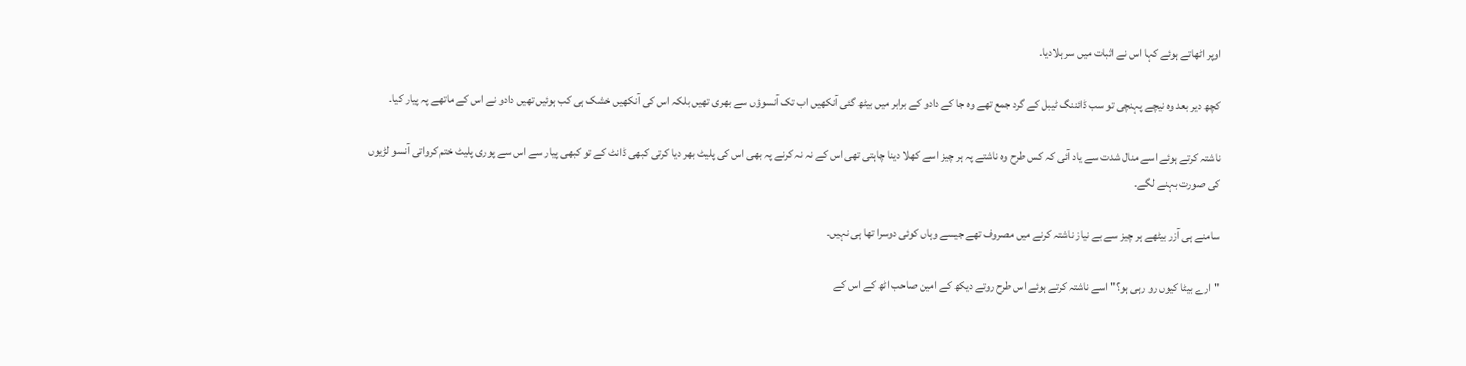اوپر اٹھاتے ہوئے کہا اس نے اثبات میں سر ہلادیا۔

کچھ دیر بعد وہ نیچے پہنچی تو سب ڈائننگ ٹیبل کے گرد جمع تھے وہ جا کے دادو کے برابر میں بیٹھ گئی آنکھیں اب تک آنسوؤں سے بھری تھیں بلکہ اس کی آنکھیں خشک ہی کب ہوئیں تھیں دادو نے اس کے ماتھے پہ پیار کیا۔

ناشتہ کرتے ہوئے اسے منال شدت سے یاد آئی کہ کس طرح وہ ناشتے پہ ہر چیز اسے کھلا دینا چاہتی تھی اس کے نہ نہ کرنے پہ بھی اس کی پلیٹ بھر دیا کرتی کبھی ڈانٹ کے تو کبھی پیار سے اس سے پوری پلیٹ ختم کرواتی آنسو لڑیوں کی صورت بہنے لگے۔

سامنے ہی آزر بیٹھے ہر چیز سے بے نیاز ناشتہ کرنے میں مصروف تھے جیسے وہاں کوئی دوسرا تھا ہی نہیں۔

"ارے بیٹا کیوں رو رہی ہو؟" اسے ناشتہ کرتے ہوئے اس طرح روتے دیکھ کے امین صاحب اٹھ کے اس کے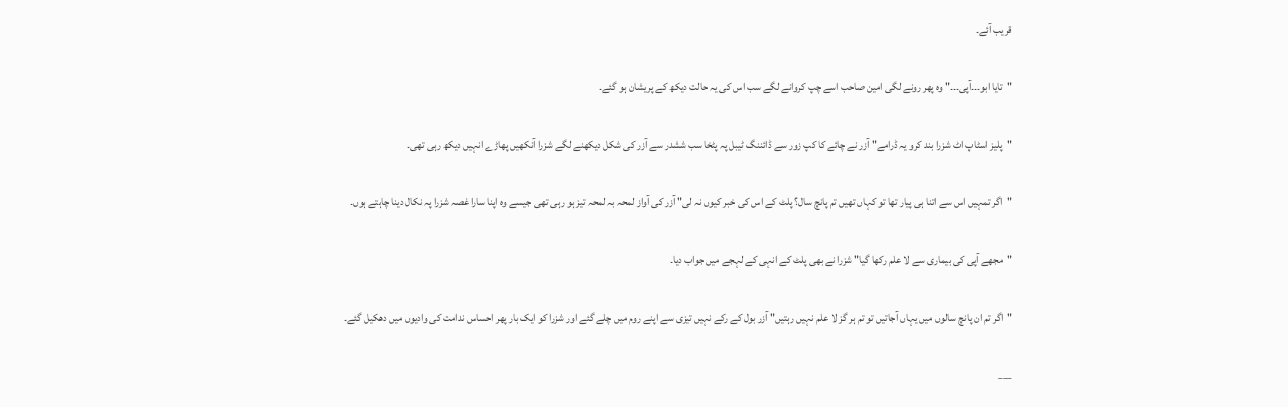قریب آئے۔

"تایا ابو۔۔۔آپی۔۔۔" وہ پھر رونے لگی امین صاحب اسے چپ کروانے لگے سب اس کی یہ حالت دیکھ کے پریشان ہو گئے۔

"پلیز اسٹاپ اٹ شزرا بند کرو یہ ڈرامے" آزر نے چائے کا کپ زور سے ڈائننگ ٹیبل پہ پٹخا سب ششدر سے آزر کی شکل دیکھنے لگے شزرا آنکھیں پھاڑے انہیں دیکھ رہی تھی۔

"اگر تمہیں اس سے اتنا ہی پیار تھا تو کہاں تھیں تم پانچ سال؟ پلٹ کے اس کی خبر کیوں نہ لی" آزر کی آواز لمحہ بہ لمحہ تیز ہو رہی تھی جیسے وہ اپنا سارا غصہ شزرا پہ نکال دینا چاہتے ہوں۔

"مجھے آپی کی بیماری سے لا علم رکھا گیا" شزرا نے بھی پلٹ کے انہی کے لہجے میں جواب دیا۔

"اگر تم ان پانچ سالوں میں یہاں آجاتیں تو تم ہر گز لا علم نہیں رہتیں" آزر بول کے رکے نہیں تیزی سے اپنے روم میں چلے گئے اور شزرا کو ایک بار پھر احساس ندامت کی وادیوں میں دھکیل گئے۔

___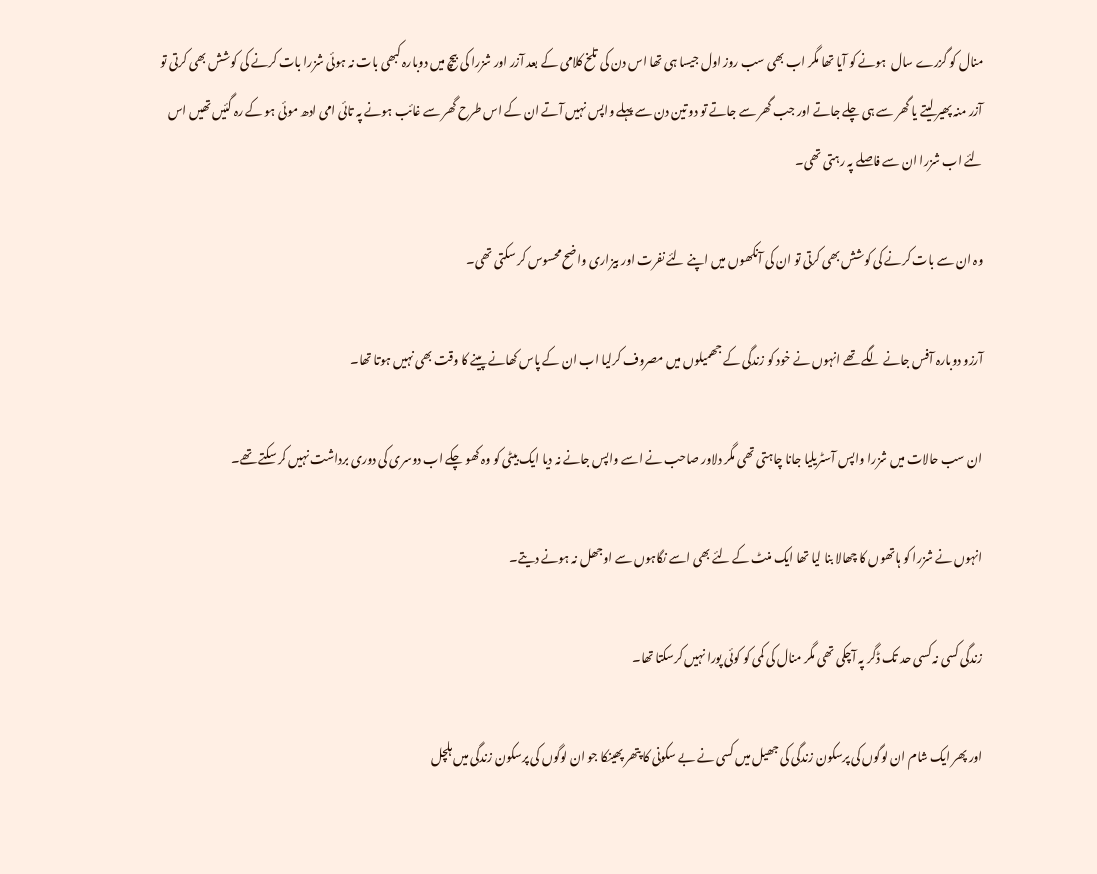منال کو گزرے سال  ہونے کو آیا تھا مگر اب بھی سب روز اول جیسا ہی تھا اس دن کی تلخ کلامی کے بعد آزر اور شزرا کی بیچ میں دوبارہ کبھی بات نہ ہوئی شزرا بات کرنے کی کوشش بھی کرتی تو آزر منہ پھیر لیتے یا گھر سے ہی چلے جاتے اور جب گھر سے جاتے تو دو تین دن سے پہلے واپس نہیں آتے ان کے اس طرح گھر سے غائب ہونے پہ تائی امی ادھ موئی ہو کے رہ گئیں تھیں اس لئے اب شزرا ان سے فاصلے پہ رہتی تھی۔

وہ ان سے بات کرنے کی کوشش بھی کرتی تو ان کی آنکھوں میں اپنے لئے نفرت اور بیزاری واضح محسوس کر سکتی تھی۔

آرزو دوبارہ آفس جانے لگے تھے انہوں نے خود کو زندگی کے جھمیلوں میں مصروف کرلیا اب ان کے پاس کھانے پینے کا وقت بھی نہیں ہوتا تھا۔

ان سب حالات میں شزرا واپس آسٹریلیا جانا چاہتی تھی مگر دلاور صاحب نے اسے واپس جانے نہ دیا ایک بیٹی کو وہ کھو چکے اب دوسری کی دوری برداشت نہیں کر سکتے تھے۔

انہوں نے شزرا کو ہاتھوں کا چھالا بنا لیا تھا ایک منٹ کے لئے بھی اسے نگاہوں سے اوجھل نہ ہونے دیتے۔

زندگی کسی نہ کسی حد تک ڈگر پہ آچکی تھی مگر منال کی کمی کو کوئی پورا نہیں کرسکتا تھا۔

اور پھر ایک شام ان لوگوں کی پرسکون زندگی کی جھیل میں کسی نے بے سکونی کا پتھر پھینکا جو ان لوگوں کی پرسکون زندگی میں ہلچل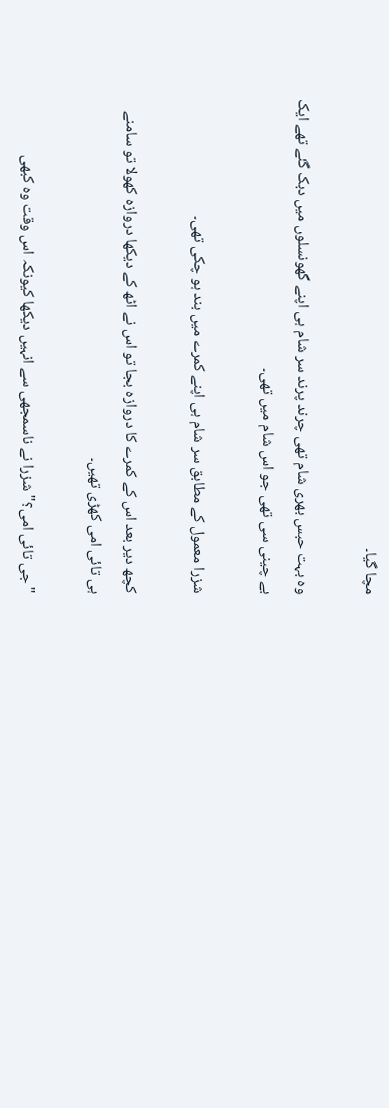مچا گیا۔

وہ بہت حبس بھری شام تھی چرند پرند سر شام ہی اپنے گھونسلوں میں دبک گئے تھے ایک بے چینی سی تھی جو اس شام میں تھی۔

شزرا معمول کے مطابق سر شام ہی اپنے کمرے میں بند ہو چکی تھی۔

کچھ دیر بعد اس کے کمرے کا دروازہ بجا تو اس نے اٹھ کے دیکھا دروازہ کھولا تو سامنے ہی تائی امی کھڑی تھیں۔

"جی تائی امی؟" شزرا نے ناسمجھی سے انہیں دیکھا کیونکہ اس وقت وہ کبھی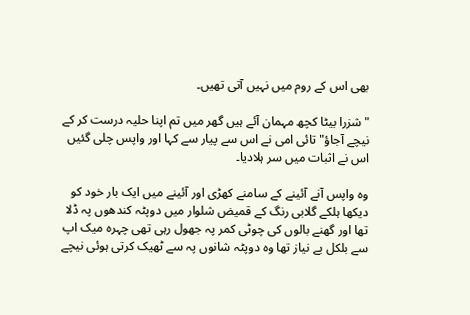بھی اس کے روم میں نہیں آتی تھیں۔

"شزرا بیٹا کچھ مہمان آئے ہیں گھر میں تم اپنا حلیہ درست کر کے نیچے آجاؤ" تائی امی نے اس سے پیار سے کہا اور واپس چلی گئیں اس نے اثبات میں سر ہلادیا۔

وہ واپس آنے آئینے کے سامنے کھڑی اور آئینے میں ایک بار خود کو دیکھا ہلکے گلابی رنگ کے قمیض شلوار میں دوپٹہ کندھوں پہ ڈلا تھا اور گھنے بالوں کی چوٹی کمر پہ جھول رہی تھی چہرہ میک اپ سے بلکل بے نیاز تھا وہ دوپٹہ شانوں پہ سے ٹھیک کرتی ہوئی نیچے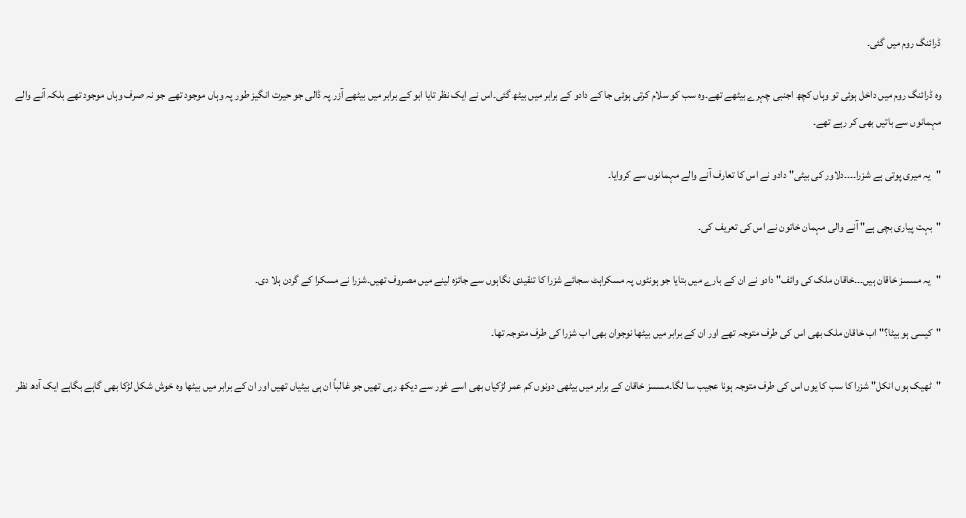ڈرائنگ روم میں گئی۔

وہ ڈرائنگ روم میں داخل ہوئی تو وہاں کچھ اجنبی چہرے بیٹھے تھے۔وہ سب کو سلام کرتی ہوئی جا کے دادو کے برابر میں بیٹھ گئی۔اس نے ایک نظر تایا ابو کے برابر میں بیٹھے آزر پہ ڈالی جو حیرت انگیز طور پہ وہاں موجود تھے جو نہ صرف وہاں موجود تھے بلکہ آنے والے مہمانوں سے باتیں بھی کر رہے تھے۔

"یہ میری پوتی ہے شزرا۔۔۔۔دلاور کی بیٹی" دادو نے اس کا تعارف آنے والے مہمانوں سے کروایا۔

"بہت پیاری بچی ہے" آنے والی مہمان خاتون نے اس کی تعریف کی۔

"یہ مسسز خاقان ہیں۔۔۔خاقان ملک کی وائف" دادو نے ان کے بارے میں بتایا جو ہونٹوں پہ مسکراہٹ سجائے شزرا کا تنقیدی نگاہوں سے جائزہ لینے میں مصروف تھیں۔شزرا نے مسکرا کے گردن ہلا دی۔

"کیسی ہو بیٹا؟" اب خاقان ملک بھی اس کی طرف متوجہ تھے اور ان کے برابر میں بیٹھا نوجوان بھی اب شزرا کی طرف متوجہ تھا۔

"ٹھیک ہوں انکل" شزرا کا سب کا یوں اس کی طرف متوجہ ہونا عجیب سا لگا۔مسسز خاقان کے برابر میں بیٹھی دونوں کم عمر لڑکیاں بھی اسے غور سے دیکھ رہی تھیں جو غالباً ان ہی بیٹیاں تھیں اور ان کے برابر میں بیٹھا وہ خوش شکل لڑکا بھی گاہے بگاہے ایک آدھ نظر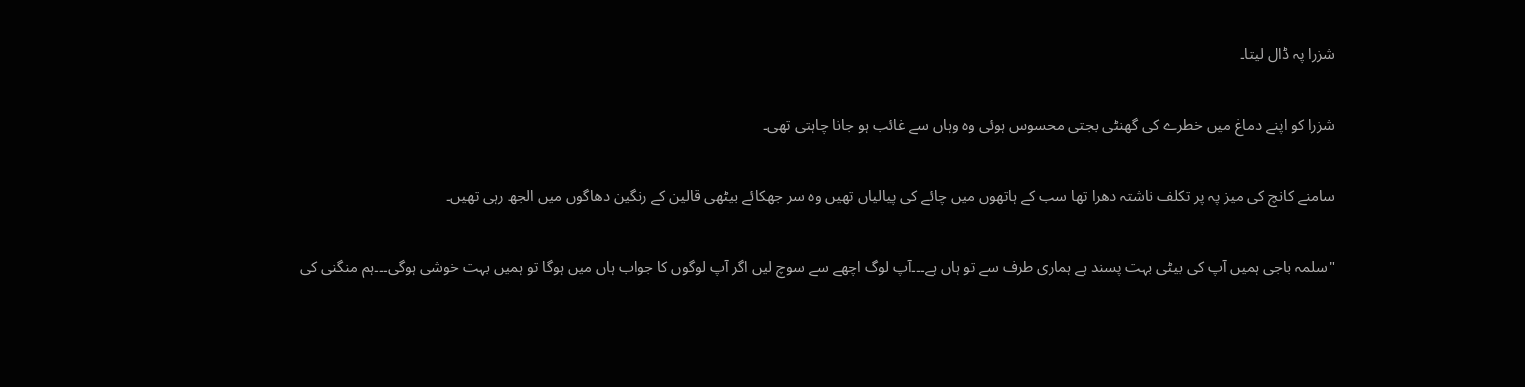شزرا پہ ڈال لیتا۔

شزرا کو اپنے دماغ میں خطرے کی گھنٹی بجتی محسوس ہوئی وہ وہاں سے غائب ہو جانا چاہتی تھی۔

سامنے کانچ کی میز پہ پر تکلف ناشتہ دھرا تھا سب کے ہاتھوں میں چائے کی پیالیاں تھیں وہ سر جھکائے بیٹھی قالین کے رنگین دھاگوں میں الجھ رہی تھیں۔

"سلمہ باجی ہمیں آپ کی بیٹی بہت پسند ہے ہماری طرف سے تو ہاں ہے۔۔۔آپ لوگ اچھے سے سوچ لیں اگر آپ لوگوں کا جواب ہاں میں ہوگا تو ہمیں بہت خوشی ہوگی۔۔۔ہم منگنی کی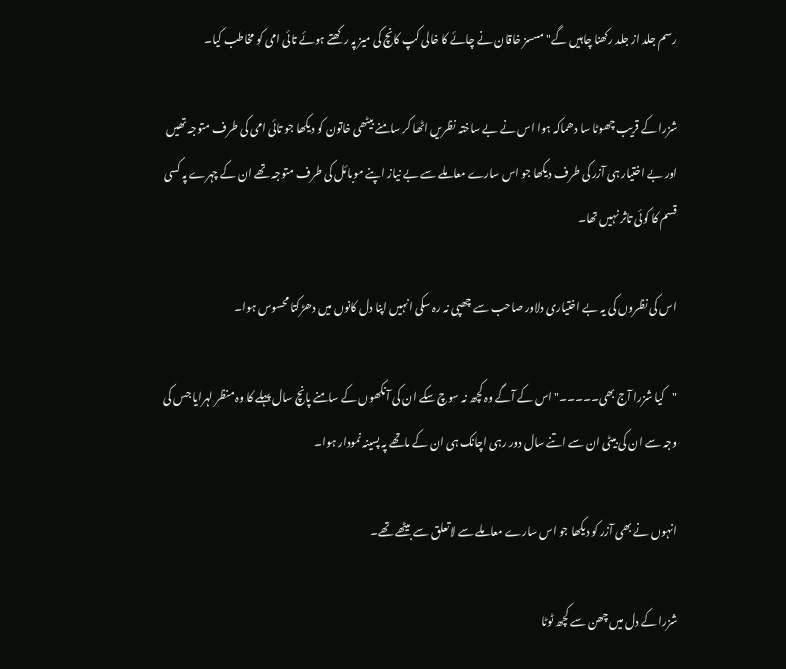رسم جلد از جلد رکھنا چاہیں گے" مسسز خاقان نے چائے کا خالی کپ کانچ کی میز پہ رکھتے ہوئے تائی امی کو مخاطب کیا۔

شزرا کے قریب چھوٹا سا دھماکہ ہوا اس نے بے ساختہ نظریں اٹھا کر سامنے بیٹھی خاتون کو دیکھا جو تائی امی کی طرف متوجہ تھیں اور بے اختیار ہی آزر کی طرف دیکھا جو اس سارے معاملے سے بے نیاز اپنے موبائل کی طرف متوجہ تھے ان کے چہرے پہ کسی قسم کا کوئی تاثر نہیں تھا۔

اس کی نظروں کی یہ بے اختیاری دلاور صاحب سے چھپی نہ رہ سکی انہیں اپنا دل کانوں میں دھڑکتا محسوس ہوا۔

"کیا شزرا آج بھی۔۔۔۔۔" اس کے آگے وہ کچھ نہ سوچ سکے ان کی آنکھوں کے سامنے پانچ سال پہلے کا وہ منظر لہرایا جس کی وجہ سے ان کی بیٹی ان سے اتنے سال دور رہی اچانک ہی ان کے ماتھے پہ پسینہ نمودار ہوا۔

انہوں نے بھی آزر کو دیکھا جو اس سارے معاملے سے لاتعلق سے بیٹھے تھے۔

شزرا کے دل میں چھن سے کچھ ٹوٹا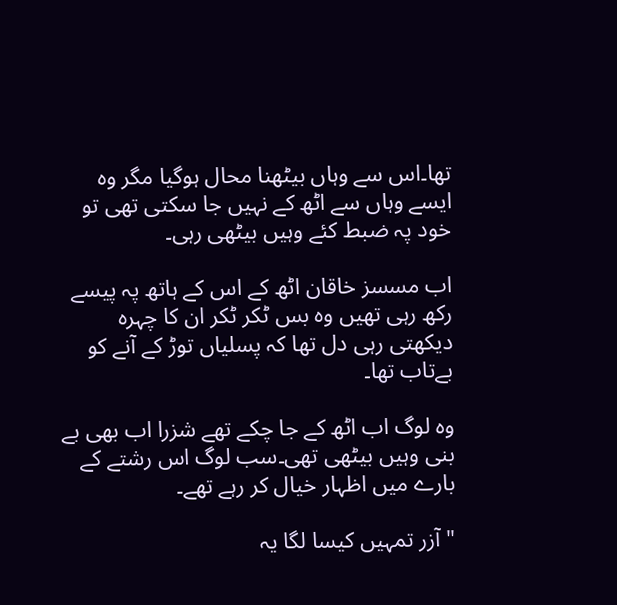تھا۔اس سے وہاں بیٹھنا محال ہوگیا مگر وہ ایسے وہاں سے اٹھ کے نہیں جا سکتی تھی تو خود پہ ضبط کئے وہیں بیٹھی رہی۔

اب مسسز خاقان اٹھ کے اس کے ہاتھ پہ پیسے رکھ رہی تھیں وہ بس ٹکر ٹکر ان کا چہرہ دیکھتی رہی دل تھا کہ پسلیاں توڑ کے آنے کو بےتاب تھا۔

وہ لوگ اب اٹھ کے جا چکے تھے شزرا اب بھی بے بنی وہیں بیٹھی تھی۔سب لوگ اس رشتے کے بارے میں اظہار خیال کر رہے تھے۔

"آزر تمہیں کیسا لگا یہ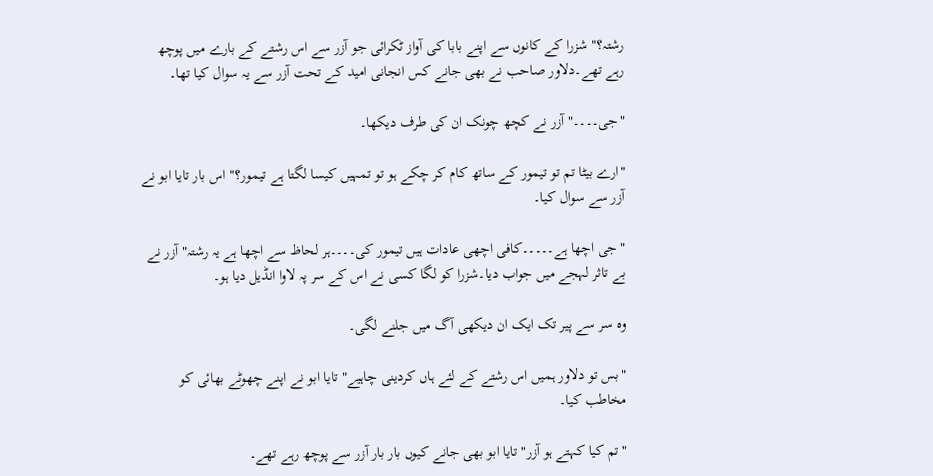رشتہ؟" شزرا کے کانوں سے اپنے بابا کی آواز ٹکرائی جو آزر سے اس رشتے کے بارے میں پوچھ رہے تھے۔دلاور صاحب نے بھی جانے کس انجانی امید کے تحت آزر سے یہ سوال کیا تھا۔

"جی۔۔۔۔" آزر نے کچھ چونک ان کی طرف دیکھا۔

"ارے بیٹا تم تو تیمور کے ساتھ کام کر چکے ہو تو تمہیں کیسا لگتا ہے تیمور؟" اس بار تایا ابو نے آزر سے سوال کیا۔

"جی اچھا ہے۔۔۔۔۔کافی اچھی عادات ہیں تیمور کی۔۔۔۔ہر لحاظ سے اچھا ہے یہ رشتہ" آزر نے بے تاثر لہجے میں جواب دیا۔شزرا کو لگا کسی نے اس کے سر پہ لاوا انڈیل دیا ہو۔

وہ سر سے پیر تک ایک ان دیکھی آگ میں جلنے لگی۔

"بس تو دلاور ہمیں اس رشتے کے لئے ہاں کردینی چاہیے" تایا ابو نے اپنے چھوٹے بھائی کو مخاطب کیا۔

"تم کیا کہتے ہو آزر" تایا ابو بھی جانے کیوں بار بار آزر سے پوچھ رہے تھے۔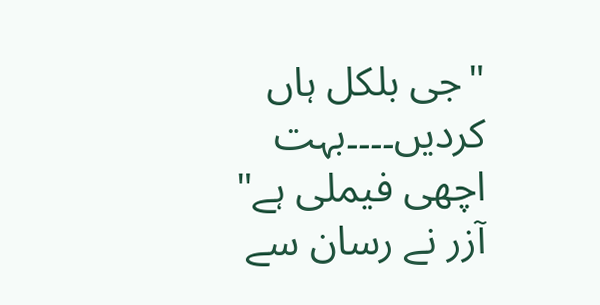"جی بلکل ہاں کردیں۔۔۔۔بہت اچھی فیملی ہے" آزر نے رسان سے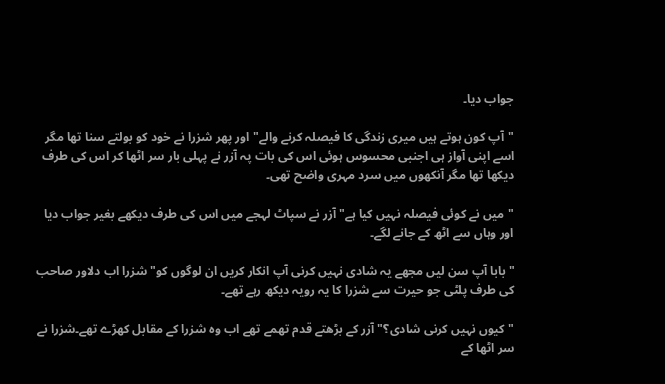جواب دیا۔

"آپ کون ہوتے ہیں میری زندگی کا فیصلہ کرنے والے" اور پھر شزرا نے خود کو بولتے سنا تھا مگر اسے اپنی آواز ہی اجنبی محسوس ہوئی اس کی بات پہ آزر نے پہلی بار سر اٹھا کر اس کی طرف دیکھا تھا مگر آنکھوں میں سرد مہری واضح تھی۔

"میں نے کوئی فیصلہ نہیں کیا ہے" آزر نے سپاٹ لہجے میں اس کی طرف دیکھے بغیر جواب دیا اور وہاں سے اٹھ کے جانے لگے۔

"بابا آپ سن لیں مجھے یہ شادی نہیں کرنی آپ انکار کریں ان لوگوں کو" شزرا اب دلاور صاحب کی طرف پلٹی جو حیرت سے شزرا کا یہ رویہ دیکھ رہے تھے۔

"کیوں نہیں کرنی شادی؟" آزر کے بڑھتے قدم تھمے تھے اب وہ شزرا کے مقابل کھڑے تھے۔شزرا نے سر اٹھا کے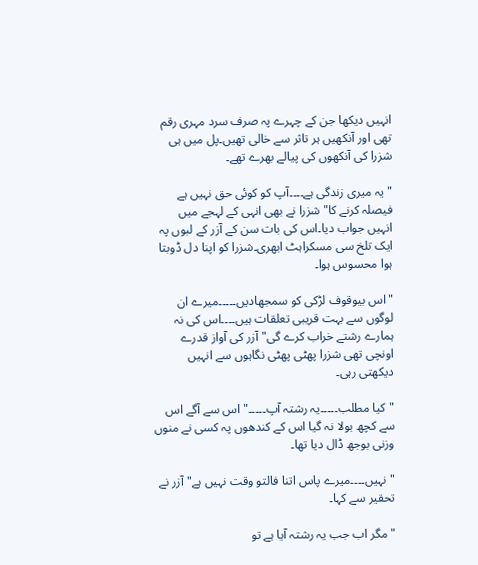انہیں دیکھا جن کے چہرے پہ صرف سرد مہری رقم تھی اور آنکھیں ہر تاثر سے خالی تھیں۔پل میں ہی شزرا کی آنکھوں کی پیالے بھرے تھے۔

"یہ میری زندگی ہے۔۔۔۔آپ کو کوئی حق نہیں ہے فیصلہ کرنے کا" شزرا نے بھی انہی کے لہجے میں انہیں جواب دیا۔اس کی بات سن کے آزر کے لبوں پہ ایک تلخ سی مسکراہٹ ابھری۔شزرا کو اپنا دل ڈوبتا ہوا محسوس ہوا۔

"اس بیوقوف لڑکی کو سمجھادیں۔۔۔۔۔میرے ان لوگوں سے بہت قریبی تعلقات ہیں۔۔۔۔اس کی نہ ہمارے رشتے خراب کرے گی" آزر کی آواز قدرے اونچی تھی شزرا پھٹی پھٹی نگاہوں سے انہیں دیکھتی رہی۔

"کیا مطلب۔۔۔۔۔یہ رشتہ آپ۔۔۔۔۔" اس سے آگے اس سے کچھ بولا نہ گیا اس کے کندھوں پہ کسی نے منوں وزنی بوجھ ڈال دیا تھا۔

"نہیں۔۔۔۔میرے پاس اتنا فالتو وقت نہیں ہے" آزر نے تحقیر سے کہا۔

"مگر اب جب یہ رشتہ آیا ہے تو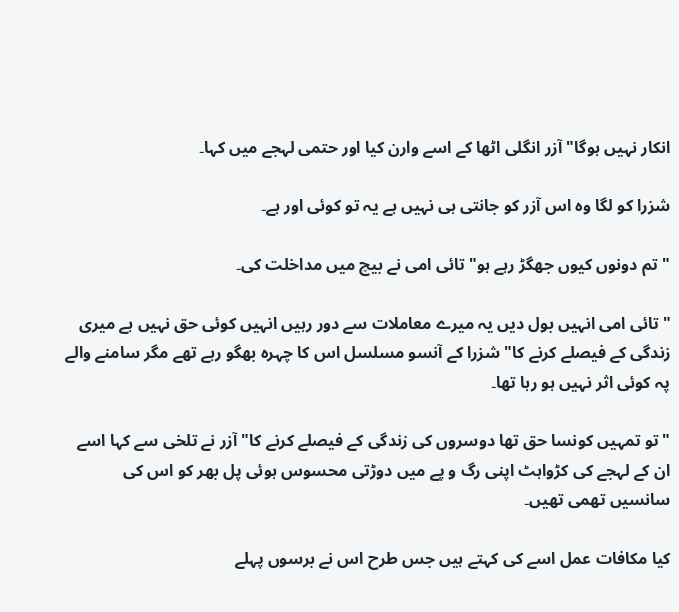انکار نہیں ہوگا" آزر انگلی اٹھا کے اسے وارن کیا اور حتمی لہجے میں کہا۔

شزرا کو لگا وہ اس آزر کو جانتی ہی نہیں ہے یہ تو کوئی اور ہے۔

"تم دونوں کیوں جھگڑ رہے ہو" تائی امی نے بیچ میں مداخلت کی۔

"تائی امی انہیں بول دیں یہ میرے معاملات سے دور رہیں انہیں کوئی حق نہیں ہے میری زندگی کے فیصلے کرنے کا" شزرا کے آنسو مسلسل اس کا چہرہ بھگو رہے تھے مگر سامنے والے پہ کوئی اثر نہیں ہو رہا تھا۔

"تو تمہیں کونسا حق تھا دوسروں کی زندگی کے فیصلے کرنے کا" آزر نے تلخی سے کہا اسے ان کے لہجے کی کڑواہٹ اپنی رگ و پے میں دوڑتی محسوس ہوئی پل بھر کو اس کی سانسیں تھمی تھیں۔

کیا مکافات عمل اسے کی کہتے ہیں جس طرح اس نے برسوں پہلے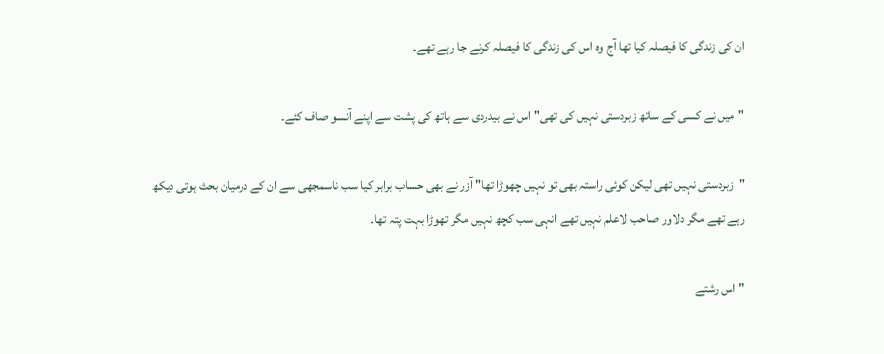ان کی زندگی کا فیصلہ کیا تھا آج وہ اس کی زندگی کا فیصلہ کرنے جا رہے تھے۔

"میں نے کسی کے ساتھ زبردستی نہیں کی تھی" اس نے بیدردی سے ہاتھ کی پشت سے اپنے آنسو صاف کئے۔

"زبردستی نہیں تھی لیکن کوئی راستہ بھی تو نہیں چھوڑا تھا" آزر نے بھی حساب برابر کیا سب ناسمجھی سے ان کے درمیان بحث ہوتی دیکھ رہے تھے مگر دلاور صاحب لاعلم نہیں تھے انہی سب کچھ نہیں مگر تھوڑا بہت پتہ تھا۔

"اس رشتے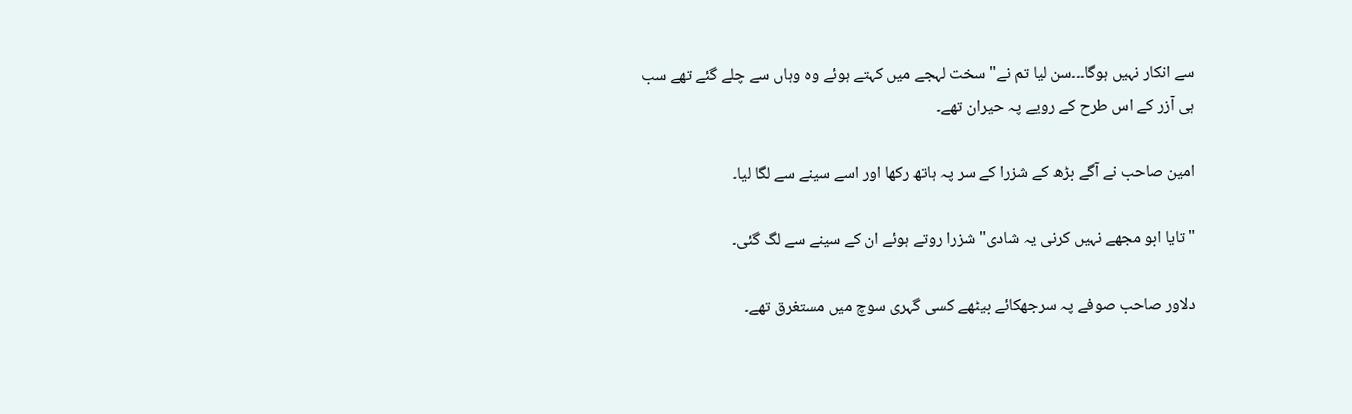سے انکار نہیں ہوگا۔۔۔سن لیا تم نے" سخت لہجے میں کہتے ہوئے وہ وہاں سے چلے گئے تھے سب ہی آزر کے اس طرح کے رویے پہ حیران تھے۔

امین صاحب نے آگے بڑھ کے شزرا کے سر پہ ہاتھ رکھا اور اسے سینے سے لگا لیا۔

"تایا ابو مجھے نہیں کرنی یہ شادی" شزرا روتے ہوئے ان کے سینے سے لگ گئی۔

دلاور صاحب صوفے پہ سرجھکائے بیٹھے کسی گہری سوچ میں مستغرق تھے۔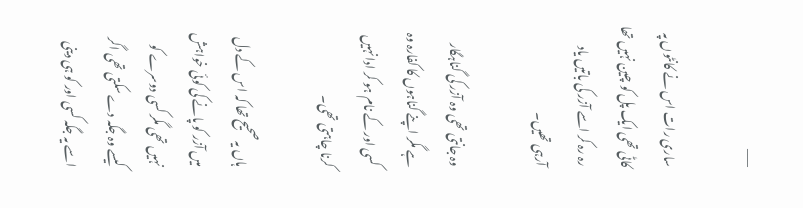___

ساری رات اس نے کانٹوں پہ کاٹی تھی ایک پل کو چین نہیں تھا رہ رہ کر اسے آزر کی باتیں یاد آرہی تھیں۔

وہ جانتی تھی وہ آزر کی گناہگار ہے مگر اپنے گناہوں کا کفارہ وہ کسی اور کے نام ہو کر ادا نہیں کرنا چاہتی تھی۔

ہاں یہ صحیح تھا کہ اس کے دل میں آزر کو پانے کی کوئی خواہش نہیں تھی مگر کسی دوسرے کو کیسے وہ جگہ دے سکتی تھی اگر اسے یہ جگہ کسی اور کو ہی دینی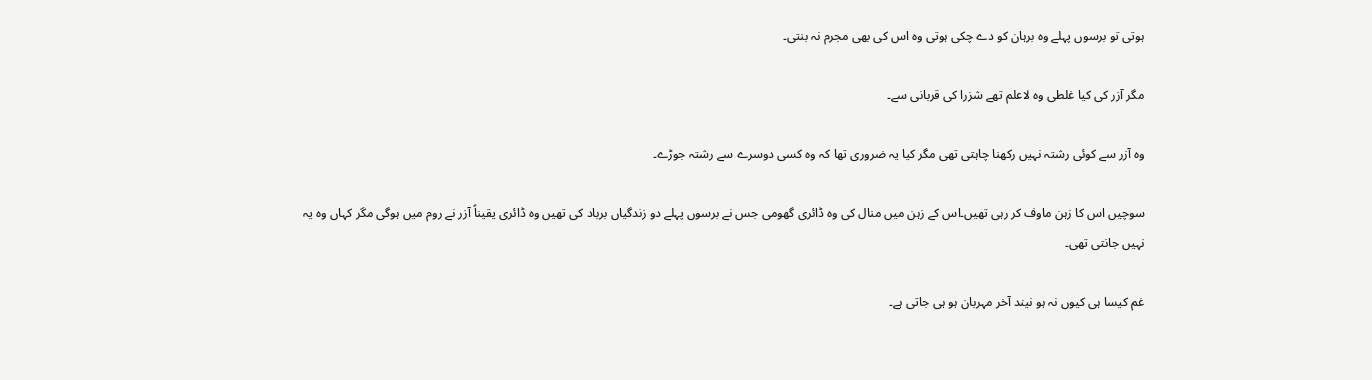ہوتی تو برسوں پہلے وہ برہان کو دے چکی ہوتی وہ اس کی بھی مجرم نہ بنتی۔

مگر آزر کی کیا غلطی وہ لاعلم تھے شزرا کی قربانی سے۔

وہ آزر سے کوئی رشتہ نہیں رکھنا چاہتی تھی مگر کیا یہ ضروری تھا کہ وہ کسی دوسرے سے رشتہ جوڑے۔

سوچیں اس کا زہن ماوف کر رہی تھیں۔اس کے زہن میں منال کی وہ ڈائری گھومی جس نے برسوں پہلے دو زندگیاں برباد کی تھیں وہ ڈائری یقیناً آزر نے روم میں ہوگی مگر کہاں وہ یہ نہیں جانتی تھی۔

غم کیسا ہی کیوں نہ ہو نیند آخر مہربان ہو ہی جاتی ہے۔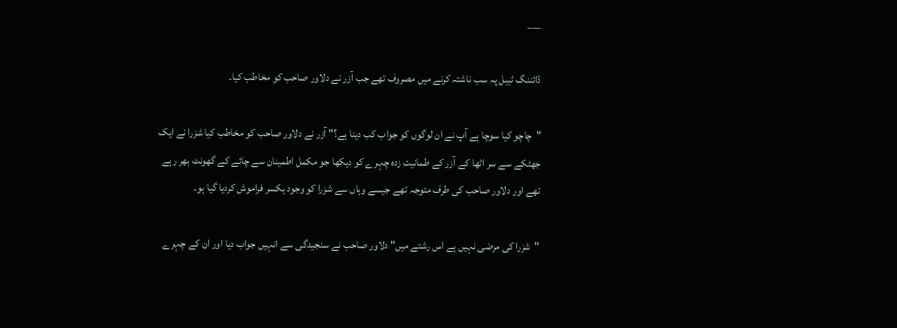___

ڈائننگ ٹیبل پہ سب ناشتہ کرنے میں مصروف تھے جب آزر نے دلاور صاحب کو مخاطب کیا۔

"چاچو کیا سوچا ہے آپ نے ان لوگوں کو جواب کب دینا ہے؟" آزر نے دلاور صاحب کو مخاطب کیا شزرا نے ایک جھٹکے سے سر اٹھا کے آزر کے طمانیت زدہ چہرے کو دیکھا جو مکمل اطمینان سے چائے کے گھونٹ بھر رہے تھے اور دلاور صاحب کی طرف متوجہ تھے جیسے وہاں سے شزرا کو وجود یکسر فراموش کردیا گیا ہو۔

"شزرا کی مرضی نہیں ہے اس رشتے میں" دلاور صاحب نے سنجیدگی سے انہیں جواب دیا اور ان کے چہرے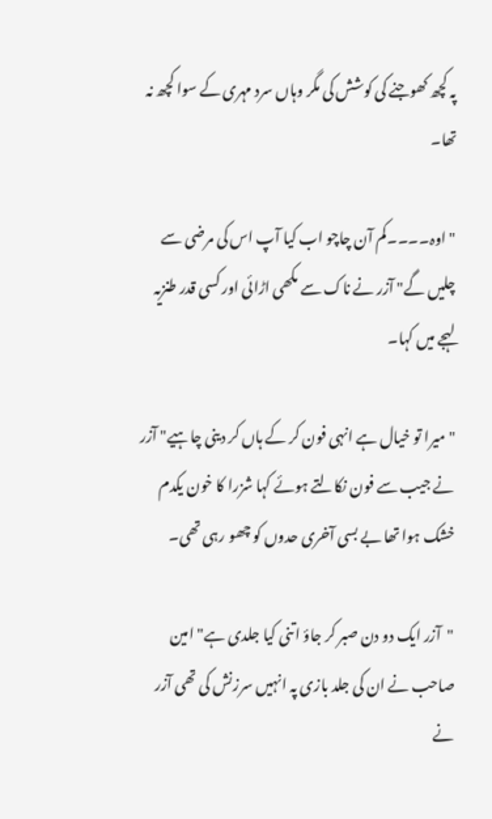پہ کچھ کھوجنے کی کوشش کی مگر وہاں سرد مہری کے سوا کچھ نہ تھا۔

"اوہ۔۔۔۔کم آن چاچو اب کیا آپ اس کی مرضی سے چلیں گے" آزر نے ناک سے مکھی اڑائی اور کسی قدر طنزیہ لہجے میں کہا۔

"میرا تو خیال ہے انہی فون کر کے ہاں کر دینی چاہیے" آزر نے جیب سے فون نکالتے ہوئے کہا شزرا کا خون یکدم خشک ہوا تھا بے بسی آخری حدوں کو چھو رہی تھی۔

"آزر ایک دو دن صبر کر جاؤ اتنی کیا جلدی ہے" امین صاحب نے ان کی جلد بازی پہ انہیں سرزنش کی تھی آزر نے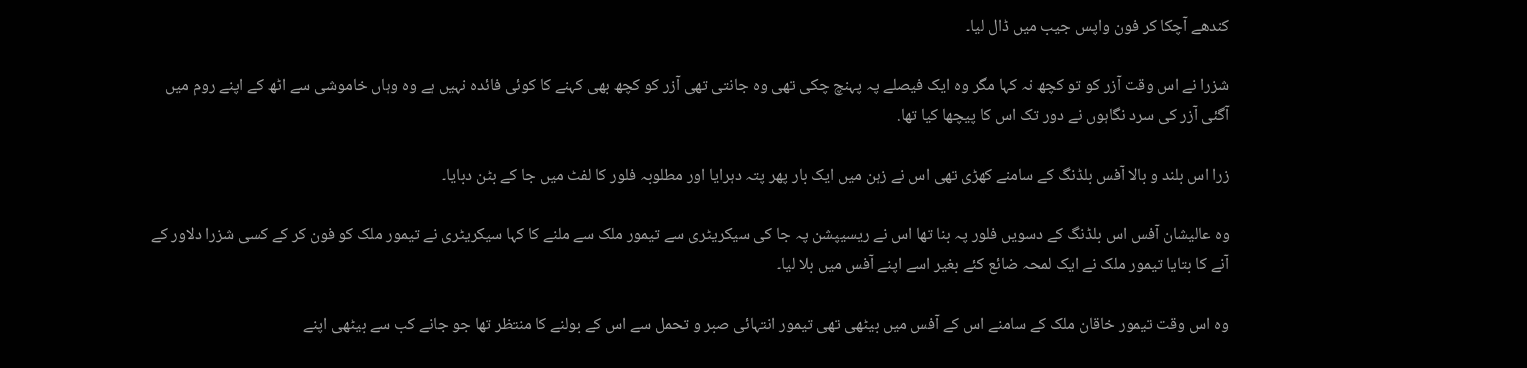کندھے آچکا کر فون واپس جیب میں ڈال لیا۔

شزرا نے اس وقت آزر کو تو کچھ نہ کہا مگر وہ ایک فیصلے پہ پہنچ چکی تھی وہ جانتی تھی آزر کو کچھ بھی کہنے کا کوئی فائدہ نہیں ہے وہ وہاں خاموشی سے اٹھ کے اپنے روم میں آگئی آزر کی سرد نگاہوں نے دور تک اس کا پیچھا کیا تھا.

زرا اس بلند و بالا آفس بلڈنگ کے سامنے کھڑی تھی اس نے زہن میں ایک بار پھر پتہ دہرایا اور مطلوبہ فلور کا لفٹ میں جا کے بٹن دبایا۔

وہ عالیشان آفس اس بلڈنگ کے دسویں فلور پہ بنا تھا اس نے ریسیپشن پہ جا کی سیکریٹری سے تیمور ملک سے ملنے کا کہا سیکریٹری نے تیمور ملک کو فون کر کے کسی شزرا دلاور کے آنے کا بتایا تیمور ملک نے ایک لمحہ ضائع کئے بغیر اسے اپنے آفس میں بلا لیا۔

وہ اس وقت تیمور خاقان ملک کے سامنے اس کے آفس میں بیٹھی تھی تیمور انتہائی صبر و تحمل سے اس کے بولنے کا منتظر تھا جو جانے کب سے بیٹھی اپنے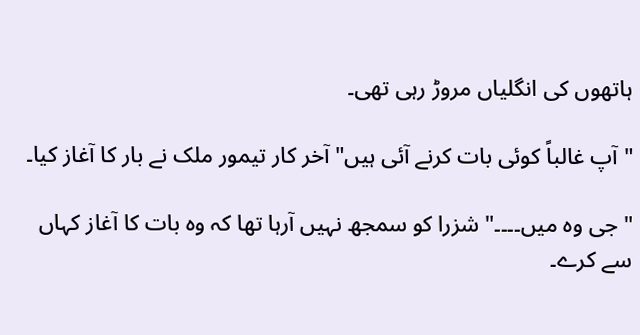ہاتھوں کی انگلیاں مروڑ رہی تھی۔

"آپ غالباً کوئی بات کرنے آئی ہیں" آخر کار تیمور ملک نے بار کا آغاز کیا۔

"جی وہ میں۔۔۔۔" شزرا کو سمجھ نہیں آرہا تھا کہ وہ بات کا آغاز کہاں سے کرے۔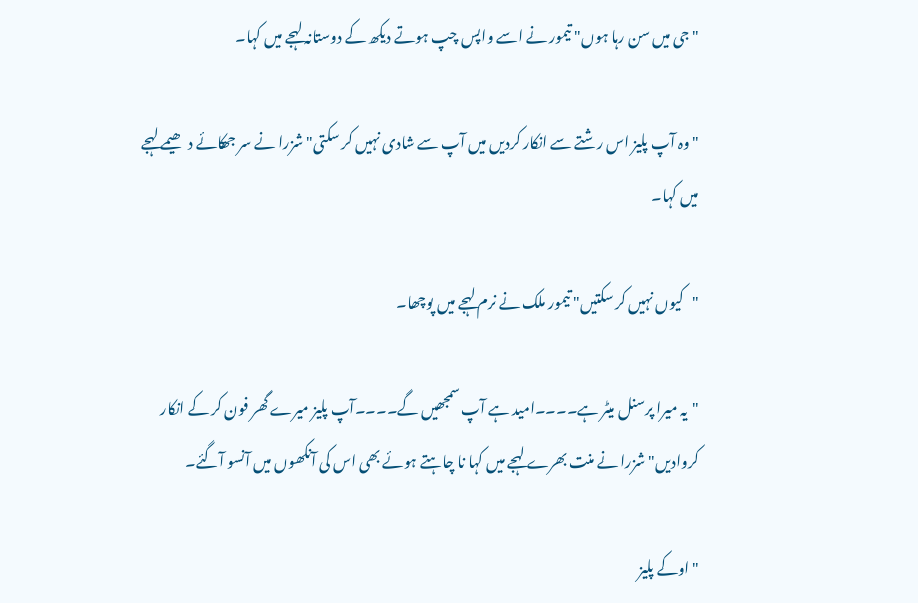"جی میں سن رہا ہوں" تیمور نے اسے واپس چپ ہوتے دیکھ کے دوستانہ لہجے میں کہا۔

"وہ آپ پلیز اس رشتے سے انکار کردیں میں آپ سے شادی نہیں کر سکتی" شزرا نے سر جھکائے دھیمے لہجے میں کہا۔

"کیوں نہیں کر سکتیں" تیمور ملک نے نرم لہجے میں پوچھا۔

"یہ میرا پرسنل میٹر ہے۔۔۔۔امید ہے آپ سمجھیں گے۔۔۔۔آپ پلیز میرے گھر فون کر کے انکار کروادیں" شزرا نے منت بھرے لہجے میں کہا نا چاہتے ہوئے بھی اس کی آنکھوں میں آنسو آگئے۔

"اوکے پلیز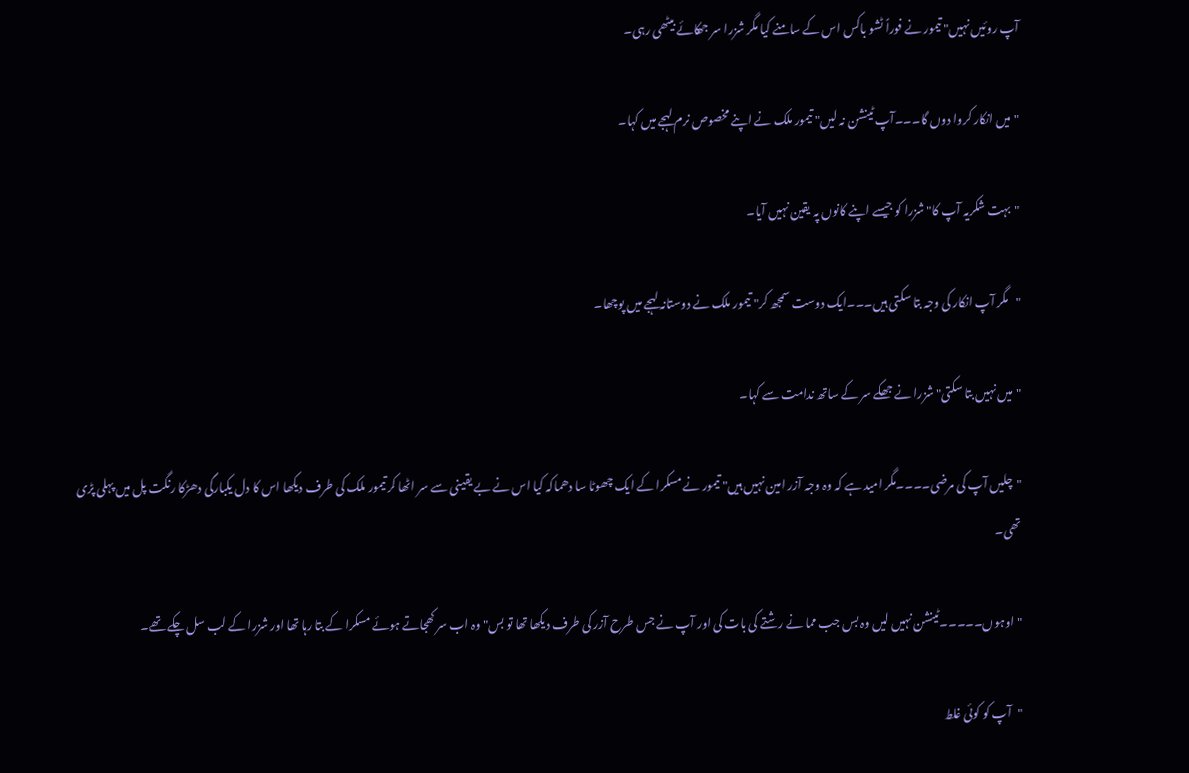آپ روئیں نہیں" تیمور نے فوراً ٹشو باکس اس کے سامنے کیا مگر شزرا سر جھکائے بیٹھی رہی۔

"میں انکار کروا دوں گا۔۔۔آپ ٹینشن نہ لیں" تیمور ملک نے اپنے مخصوص نرم لہجے میں کہا۔

"بہت شکریہ آپ کا" شزرا کو جیسے اپنے کانوں پہ یقین نہیں آیا۔

"مگر آپ انکار کی وجہ بتا سکتی ہیں۔۔۔ایک دوست سمجھ کر" تیمور ملک نے دوستانہ لہجے میں پوچھا۔

"میں نہیں بتا سکتی" شزرا نے جھکے سر کے ساتھ ندامت سے کہا۔

"چلیں آپ کی مرضی۔۔۔۔مگر امید ہے کہ وہ وجہ آزر امین نہیں ہیں" تیمور نے مسکرا کے ایک چھوٹا سا دھماکہ کیا اس نے بے یقینی سے سر اٹھا کر تیمور ملک کی طرف دیکھا اس کا دل یکبارگی دھڑکا رنگت پل میں پہلی پڑی تھی۔

"اوہوں۔۔۔۔۔ٹینشن نہیں لیں وہ بس جب مما نے رشتے کی بات کی اور آپ نے جس طرح آزر کی طرف دیکھا تھا تو بس" وہ اب سر کھجاتے ہوئے مسکرا کے بتا رہا تھا اور شزرا کے لب سل چکے تھے۔

"آپ کو کوئی غلط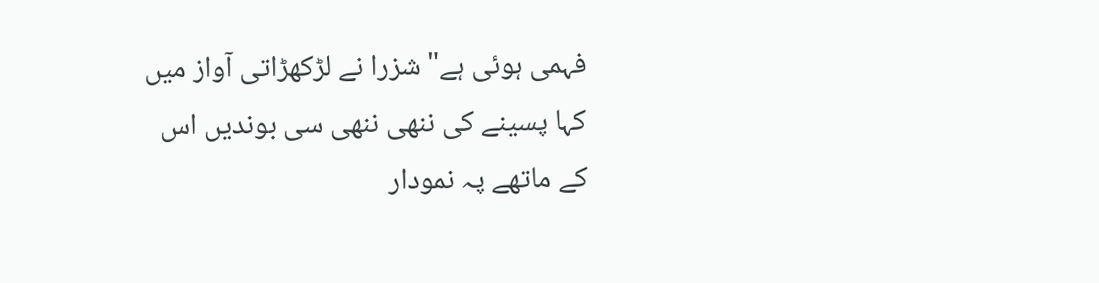فہمی ہوئی ہے" شزرا نے لڑکھڑاتی آواز میں کہا پسینے کی ننھی ننھی سی بوندیں اس کے ماتھے پہ نمودار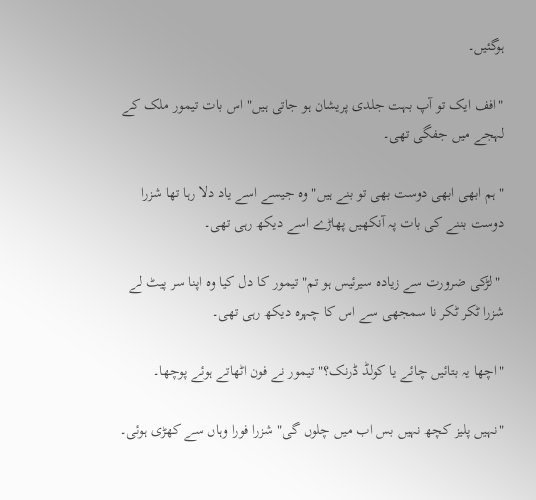ہوگئیں۔

"افف ایک تو آپ بہت جلدی پریشان ہو جاتی ہیں" اس بات تیمور ملک کے لہجے میں جفگی تھی۔

"ہم ابھی ابھی دوست بھی تو بنے ہیں" وہ جیسے اسے یاد دلا رہا تھا شزرا دوست بننے کی بات پہ آنکھیں پھاڑے اسے دیکھ رہی تھی۔

 "لڑکی ضرورت سے زیادہ سیرئیس ہو تم" تیمور کا دل کیا وہ اپنا سر پیٹ لے شزرا ٹکر ٹکر نا سمجھی سے اس کا چہرہ دیکھ رہی تھی۔

"اچھا یہ بتائیں چائے یا کولڈ ڈرنک؟" تیمور نے فون اٹھاتے ہوئے پوچھا۔

"نہیں پلیز کچھ نہیں بس اب میں چلوں گی" شزرا فورا وہاں سے کھڑی ہوئی۔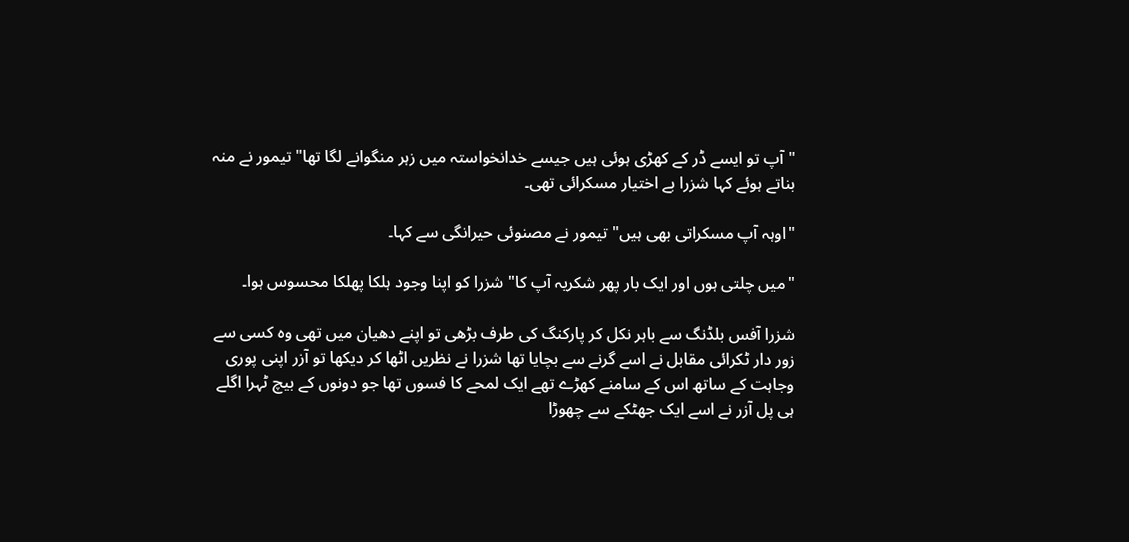"آپ تو ایسے ڈر کے کھڑی ہوئی ہیں جیسے خدانخواستہ میں زہر منگوانے لگا تھا" تیمور نے منہ بناتے ہوئے کہا شزرا بے اختیار مسکرائی تھی۔

"اوہہ آپ مسکراتی بھی ہیں" تیمور نے مصنوئی حیرانگی سے کہا۔

"میں چلتی ہوں اور ایک بار پھر شکریہ آپ کا" شزرا کو اپنا وجود ہلکا پھلکا محسوس ہوا۔

شزرا آفس بلڈنگ سے باہر نکل کر پارکنگ کی طرف بڑھی تو اپنے دھیان میں تھی وہ کسی سے زور دار ٹکرائی مقابل نے اسے گرنے سے بچایا تھا شزرا نے نظریں اٹھا کر دیکھا تو آزر اپنی پوری وجاہت کے ساتھ اس کے سامنے کھڑے تھے ایک لمحے کا فسوں تھا جو دونوں کے بیچ ٹہرا اگلے ہی پل آزر نے اسے ایک جھٹکے سے چھوڑا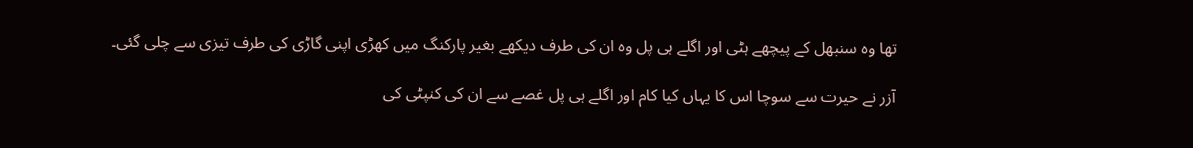تھا وہ سنبھل کے پیچھے ہٹی اور اگلے ہی پل وہ ان کی طرف دیکھے بغیر پارکنگ میں کھڑی اپنی گاڑی کی طرف تیزی سے چلی گئی۔

آزر نے حیرت سے سوچا اس کا یہاں کیا کام اور اگلے ہی پل غصے سے ان کی کنپٹی کی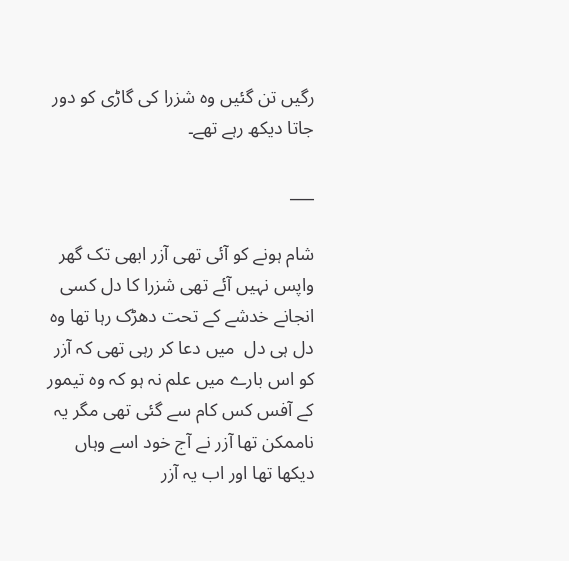رگیں تن گئیں وہ شزرا کی گاڑی کو دور جاتا دیکھ رہے تھے۔

___

شام ہونے کو آئی تھی آزر ابھی تک گھر واپس نہیں آئے تھی شزرا کا دل کسی انجانے خدشے کے تحت دھڑک رہا تھا وہ دل ہی دل  میں دعا کر رہی تھی کہ آزر کو اس بارے میں علم نہ ہو کہ وہ تیمور کے آفس کس کام سے گئی تھی مگر یہ ناممکن تھا آزر نے آج خود اسے وہاں دیکھا تھا اور اب یہ آزر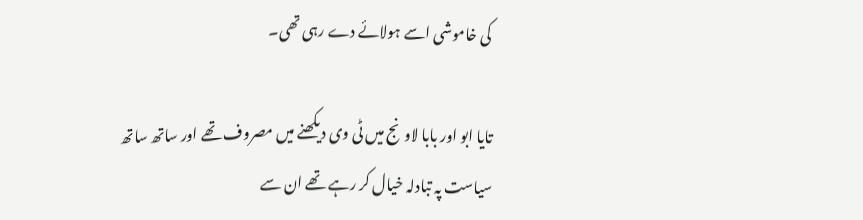کی خاموشی اسے ہولائے دے رہی تھی۔

تایا ابو اور بابا لاونج میں ٹی وی دیکھنے میں مصروف تھے اور ساتھ ساتھ سیاست پہ تبادلہ خیال کر رہے تھے ان سے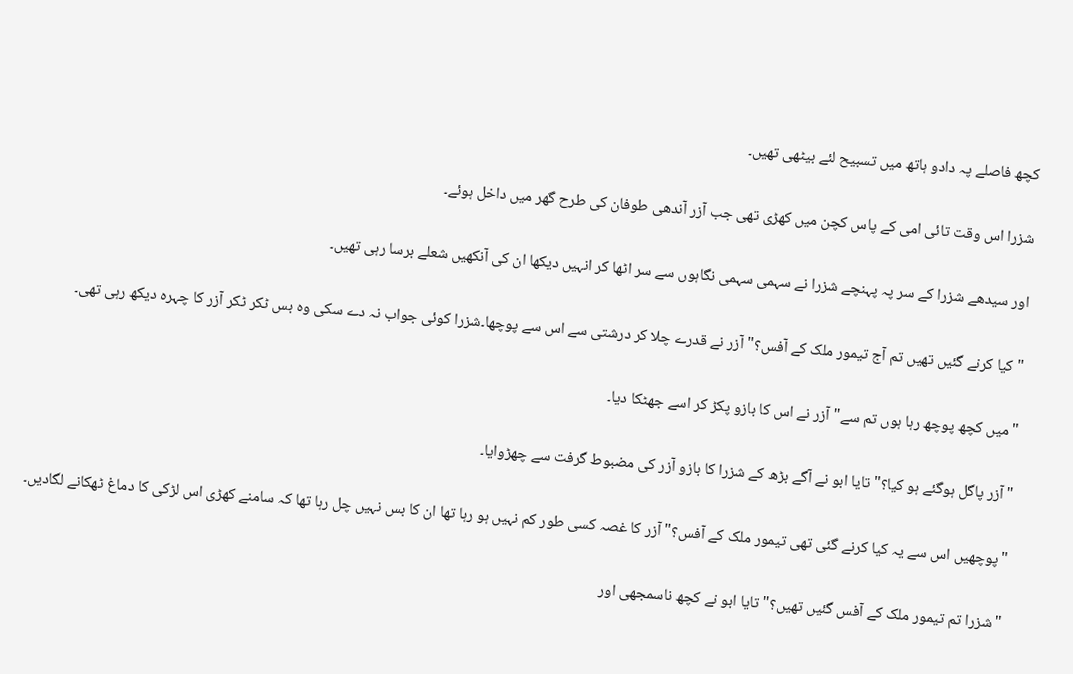کچھ فاصلے پہ دادو ہاتھ میں تسبیح لئے بیٹھی تھیں۔

شزرا اس وقت تائی امی کے پاس کچن میں کھڑی تھی جب آزر آندھی طوفان کی طرح گھر میں داخل ہوئے۔

اور سیدھے شزرا کے سر پہ پہنچے شزرا نے سہمی سہمی نگاہوں سے سر اٹھا کر انہیں دیکھا ان کی آنکھیں شعلے برسا رہی تھیں۔

"کیا کرنے گئیں تھیں تم آج تیمور ملک کے آفس؟" آزر نے قدرے چلا کر درشتی سے اس سے پوچھا۔شزرا کوئی جواب نہ دے سکی وہ بس ٹکر ٹکر آزر کا چہرہ دیکھ رہی تھی۔

"میں کچھ پوچھ رہا ہوں تم سے" آزر نے اس کا بازو پکڑ کر اسے جھٹکا دیا۔

"آزر پاگل ہوگئے ہو کیا؟" تایا ابو نے آگے بڑھ کے شزرا کا بازو آزر کی مضبوط گرفت سے چھڑوایا۔

"پوچھیں اس سے یہ کیا کرنے گئی تھی تیمور ملک کے آفس؟" آزر کا غصہ کسی طور کم نہیں ہو رہا تھا ان کا بس نہیں چل رہا تھا کہ سامنے کھڑی اس لڑکی کا دماغ ٹھکانے لگادیں۔

"شزرا تم تیمور ملک کے آفس گئیں تھیں؟" تایا ابو نے کچھ ناسمجھی اور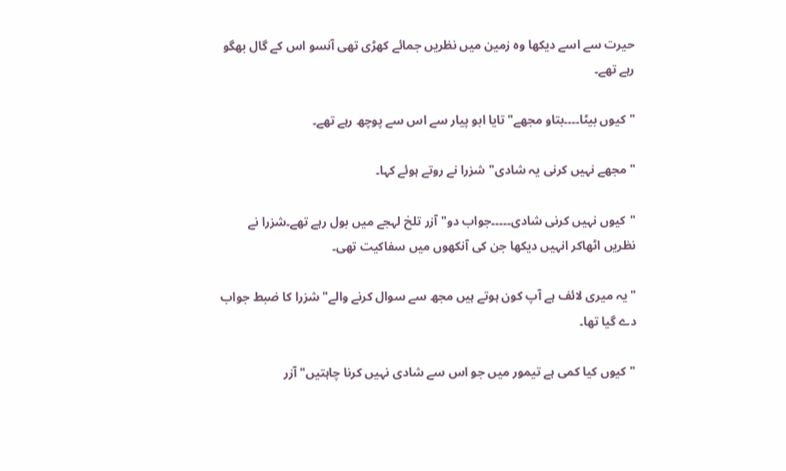حیرت سے اسے دیکھا وہ زمین میں نظریں جمائے کھڑی تھی آنسو اس کے گال بھگو رہے تھے۔

"کیوں بیٹا۔۔۔۔بتاو مجھے" تایا ابو پیار سے اس سے پوچھ رہے تھے۔

"مجھے نہیں کرنی یہ شادی" شزرا نے روتے ہوئے کہا۔

"کیوں نہیں کرنی شادی۔۔۔۔۔جواب دو" آزر تلخ لہجے میں بول رہے تھے۔شزرا نے نظریں اٹھاکر انہیں دیکھا جن کی آنکھوں میں سفاکیت تھی۔

"یہ میری لائف ہے آپ کون ہوتے ہیں مجھ سے سوال کرنے والے" شزرا کا ضبط جواب دے گیا تھا۔

"کیوں کیا کمی ہے تیمور میں جو اس سے شادی نہیں کرنا چاہتیں" آزر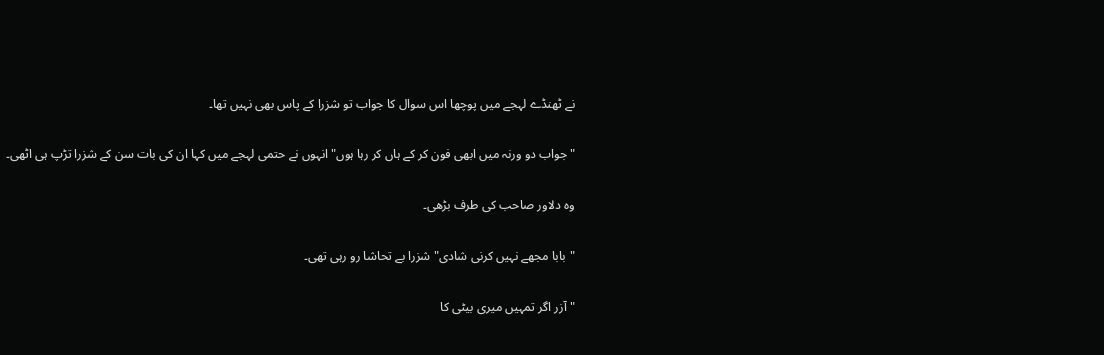نے ٹھنڈے لہجے میں پوچھا اس سوال کا جواب تو شزرا کے پاس بھی نہیں تھا۔

"جواب دو ورنہ میں ابھی فون کر کے ہاں کر رہا ہوں" انہوں نے حتمی لہجے میں کہا ان کی بات سن کے شزرا تڑپ ہی اٹھی۔

وہ دلاور صاحب کی طرف بڑھی۔

"بابا مجھے نہیں کرنی شادی" شزرا بے تحاشا رو رہی تھی۔

" آزر اگر تمہیں میری بیٹی کا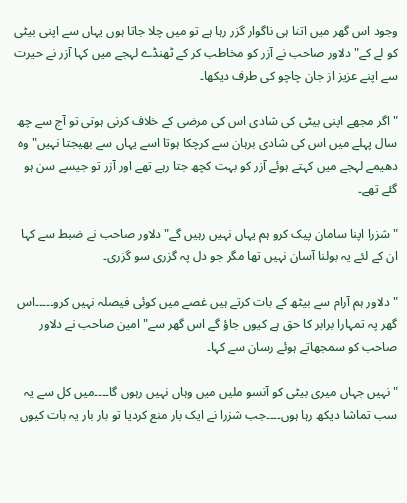وجود اس گھر میں اتنا ہی ناگوار گزر رہا ہے تو میں چلا جاتا ہوں یہاں سے اپنی بیٹی کو لے کے" دلاور صاحب نے آزر کو مخاطب کر کے ٹھنڈے لہجے میں کہا آزر نے حیرت سے اپنے عزیز از جان چاچو کی طرف دیکھا۔

"اگر مجھے اپنی بیٹی کی شادی اس کی مرضی کے خلاف کرنی ہوتی تو آج سے چھ سال پہلے میں اس کی شادی برہان سے کرچکا ہوتا اسے یہاں سے بھیجتا نہیں" وہ دھیمے لہجے میں کہتے ہوئے آزر کو بہت کچھ جتا رہے تھے اور آزر تو جیسے سن ہو گئے تھے۔

"شزرا اپنا سامان پیک کرو ہم یہاں نہیں رہیں گے" دلاور صاحب نے ضبط سے کہا ان کے لئے یہ بولنا آسان نہیں تھا مگر جو دل پہ گزری سو گزری۔

"دلاور ہم آرام سے بیٹھ کے بات کرتے ہیں غصے میں کوئی فیصلہ نہیں کرو۔۔۔۔۔اس گھر پہ تمہارا برابر کا حق ہے کیوں جاؤ گے اس گھر سے" امین صاحب نے دلاور صاحب کو سمجھاتے ہوئے رسان سے کہا۔

"نہیں جہاں میری بیٹی کو آنسو ملیں میں وہاں نہیں رہوں گا۔۔۔۔میں کل سے یہ سب تماشا دیکھ رہا ہوں۔۔۔۔جب شزرا نے ایک بار منع کردیا تو بار بار یہ بات کیوں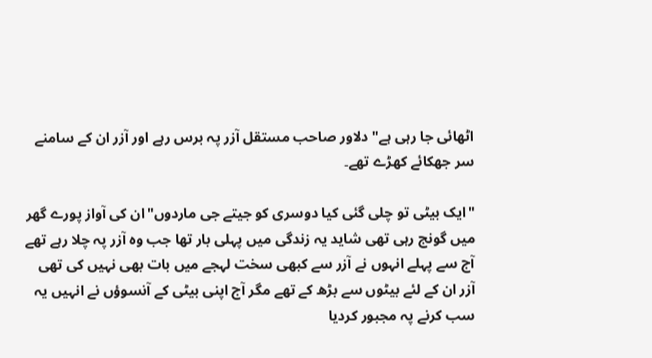اٹھائی جا رہی ہے" دلاور صاحب مستقل آزر پہ برس رہے اور آزر ان کے سامنے سر جھکائے کھڑے تھے۔

"ایک بیٹی تو چلی گئی کیا دوسری کو جیتے جی ماردوں"ان کی آواز پورے گھر میں گونج رہی تھی شاید یہ زندگی میں پہلی بار تھا جب وہ آزر پہ چلا رہے تھے آج سے پہلے انہوں نے آزر سے کبھی سخت لہجے میں بات بھی نہیں کی تھی آزر ان کے لئے بیٹوں سے بڑھ کے تھے مگر آج اپنی بیٹی کے آنسوؤں نے انہیں یہ سب کرنے پہ مجبور کردیا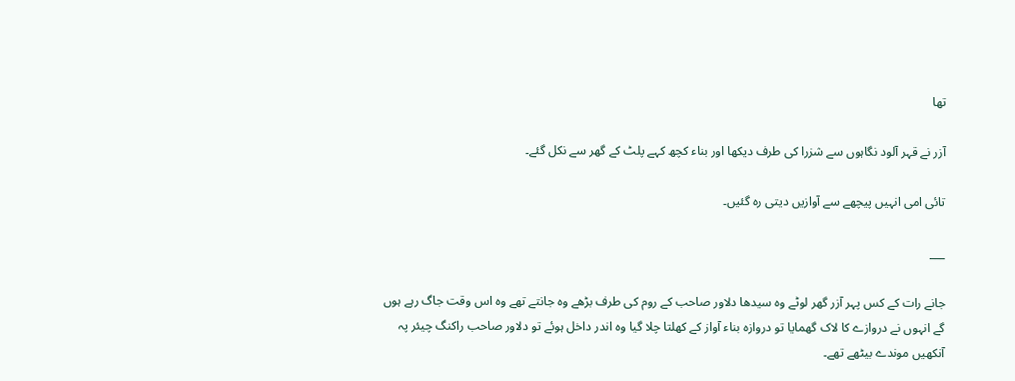تھا

آزر نے قہر آلود نگاہوں سے شزرا کی طرف دیکھا اور بناء کچھ کہے پلٹ کے گھر سے نکل گئے۔

تائی امی انہیں پیچھے سے آوازیں دیتی رہ گئیں۔

___

جانے رات کے کس پہر آزر گھر لوٹے وہ سیدھا دلاور صاحب کے روم کی طرف بڑھے وہ جانتے تھے وہ اس وقت جاگ رہے ہوں گے انہوں نے دروازے کا لاک گھمایا تو دروازہ بناء آواز کے کھلتا چلا گیا وہ اندر داخل ہوئے تو دلاور صاحب راکنگ چیئر پہ آنکھیں موندے بیٹھے تھے۔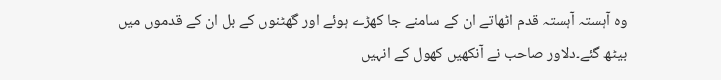وہ آہستہ آہستہ قدم اٹھاتے ان کے سامنے جا کھڑے ہوئے اور گھٹنوں کے بل ان کے قدموں میں بیٹھ گئے۔دلاور صاحب نے آنکھیں کھول کے انہیں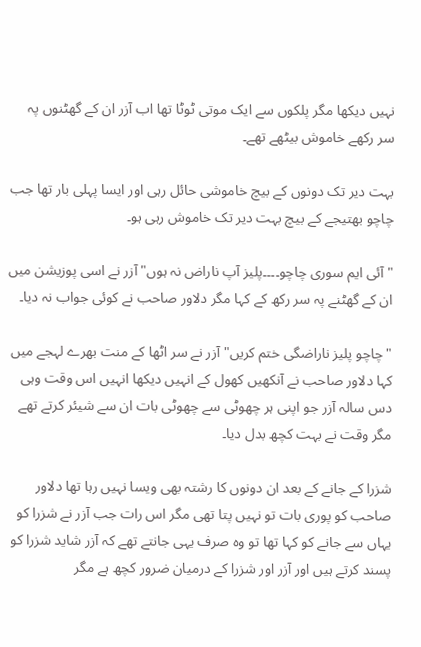نہیں دیکھا مگر پلکوں سے ایک موتی ٹوٹا تھا اب آزر ان کے گھٹنوں پہ سر رکھے خاموش بیٹھے تھے۔

بہت دیر تک دونوں کے بیچ خاموشی حائل رہی اور ایسا پہلی بار تھا جب چاچو بھتیجے کے بیچ بہت دیر تک خاموش رہی ہو۔

"آئی ایم سوری چاچو۔۔۔۔پلیز آپ ناراض نہ ہوں" آزر نے اسی پوزیشن میں ان کے گھٹنے پہ سر رکھ کے کہا مگر دلاور صاحب نے کوئی جواب نہ دیا۔

"چاچو پلیز ناراضگی ختم کریں" آزر نے سر اٹھا کے منت بھرے لہجے میں کہا دلاور صاحب نے آنکھیں کھول کے انہیں دیکھا انہیں اس وقت وہی دس سالہ آزر جو اپنی ہر چھوٹی سے چھوٹی بات ان سے شیئر کرتے تھے مگر وقت نے بہت کچھ بدل دیا۔

شزرا کے جانے کے بعد ان دونوں کا رشتہ بھی ویسا نہیں رہا تھا دلاور صاحب کو پوری بات تو نہیں پتا تھی مگر اس رات جب آزر نے شزرا کو یہاں سے جانے کو کہا تھا تو وہ صرف یہی جانتے تھے کہ آزر شاید شزرا کو پسند کرتے ہیں اور آزر اور شزرا کے درمیان ضرور کچھ ہے مگر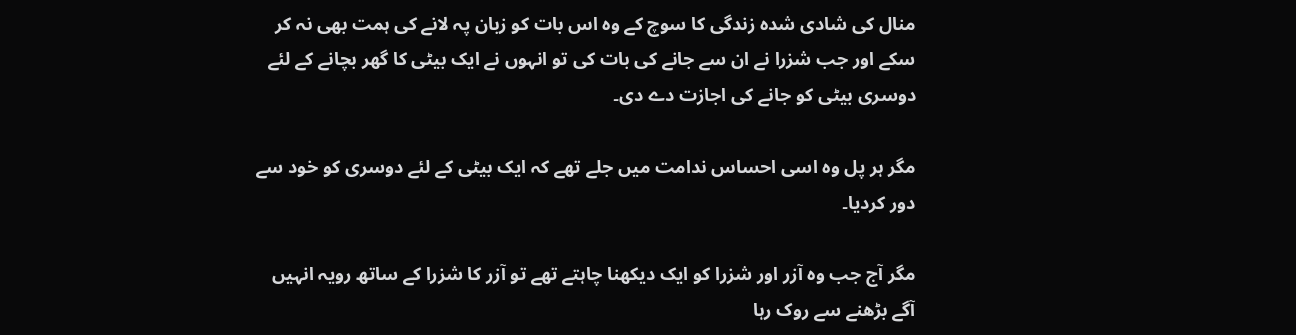منال کی شادی شدہ زندگی کا سوچ کے وہ اس بات کو زبان پہ لانے کی ہمت بھی نہ کر سکے اور جب شزرا نے ان سے جانے کی بات کی تو انہوں نے ایک بیٹی کا گھر بچانے کے لئے دوسری بیٹی کو جانے کی اجازت دے دی۔

مگر ہر پل وہ اسی احساس ندامت میں جلے تھے کہ ایک بیٹی کے لئے دوسری کو خود سے دور کردیا۔

مگر آج جب وہ آزر اور شزرا کو ایک دیکھنا چاہتے تھے تو آزر کا شزرا کے ساتھ رویہ انہیں آگے بڑھنے سے روک رہا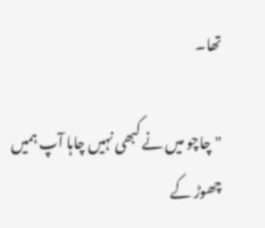تھا۔

"چاچو میں نے کبھی نہیں چاہا آپ ہمیں چھوڑ کے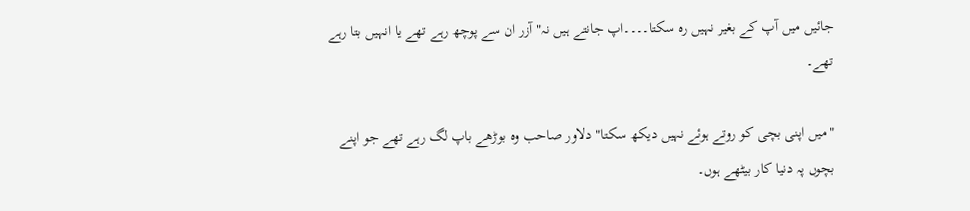جائیں میں آپ کے بغیر نہیں رہ سکتا۔۔۔۔اپ جانتے ہیں نہ" آزر ان سے پوچھ رہے تھے یا انہیں بتا رہے تھے۔

"میں اپنی بچی کو روتے ہوئے نہیں دیکھ سکتا" دلاور صاحب وہ بوڑھے باپ لگ رہے تھے جو اپنے بچوں پہ دنیا کار بیٹھے ہوں۔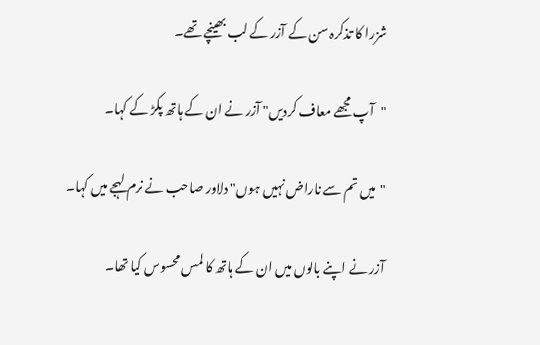شزرا کا تذکرہ سن کے آزر کے لب بھینچے تھے۔

"آپ مجھے معاف کردیں" آزر نے ان کے ہاتھ پکڑ کے کہا۔

"میں تم سے ناراض نہیں ہوں" دلاور صاحب نے نرم لہجے میں کہا۔

آزر نے اپنے بالوں میں ان کے ہاتھ کا لمس محسوس کیا تھا۔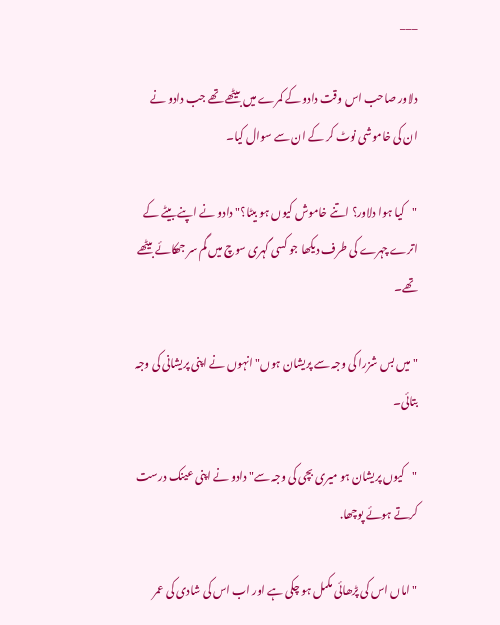___

دلاور صاحب اس وقت دادو کے کمرے میں بیٹھے تھے جب دادو نے ان کی خاموشی نوٹ کر کے ان سے سوال کیا۔

"کیا ہوا دلاور؟ اتنے خاموش کیوں ہو بیٹا؟" دادو نے اپنے بیٹے کے اترے چہرے کی طرف دیکھا جو کسی گہری سوچ میں گم سر جھکائے بیٹھے تھے۔

"میں بس شزرا کی وجہ سے پریشان ہوں" انہوں نے اپنی پریشانی کی وجہ بتائی۔

"کیوں پریشان ہو میری بچی کی وجہ سے" دادو نے اپنی عینک درست کرتے ہوئے پوچھا.

"اماں اس کی پڑھائی مکمل ہو چکی ہے اور اب اس کی شادی کی عمر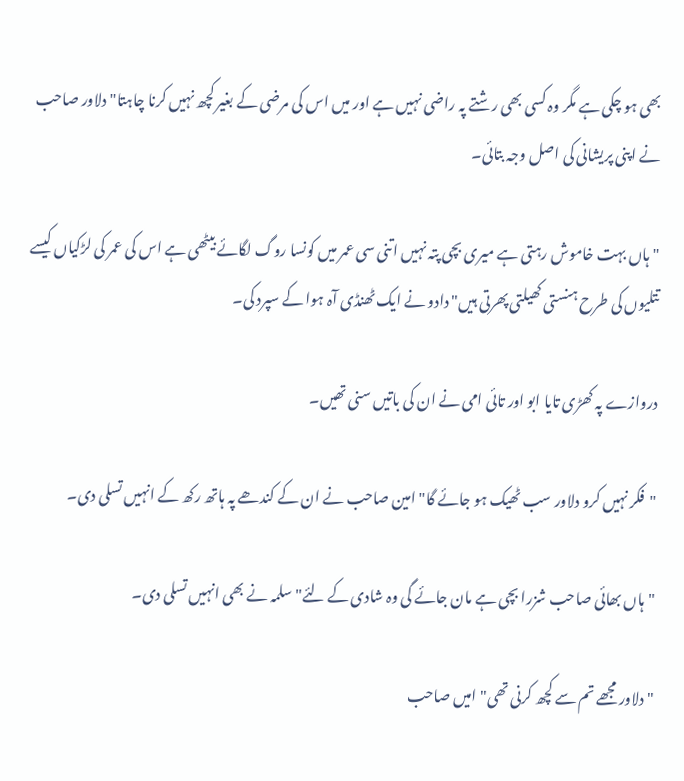بھی ہو چکی ہے مگر وہ کسی بھی رشتے پہ راضی نہیں ہے اور میں اس کی مرضی کے بغیر کچھ نہیں کرنا چاہتا" دلاور صاحب نے اپنی پریشانی کی اصل وجہ بتائی۔

"ہاں بہت خاموش رہتی ہے میری بچی پتہ نہیں اتنی سی عمر میں کونسا روگ لگائے بیٹھی ہے اس کی عمر کی لڑکیاں کیسے تتلیوں کی طرح ہنستی کھیلتی پھرتی ہیں" دادو نے ایک ٹھنڈی آہ ہوا کے سپرد کی۔

دروازے پہ کھڑی تایا ابو اور تائی امی نے ان کی باتیں سنی تھیں۔

"فکر نہیں کرو دلاور سب ٹھیک ہو جائے گا" امین صاحب نے ان کے کندھے پہ ہاتھ رکھ کے انہیں تسلی دی۔

"ہاں بھائی صاحب شزرا بچی ہے مان جائے گی وہ شادی کے لئے" سلمہ نے بھی انہیں تسلی دی۔

"دلاور مجھے تم سے کچھ کرنی تھی" امیں صاحب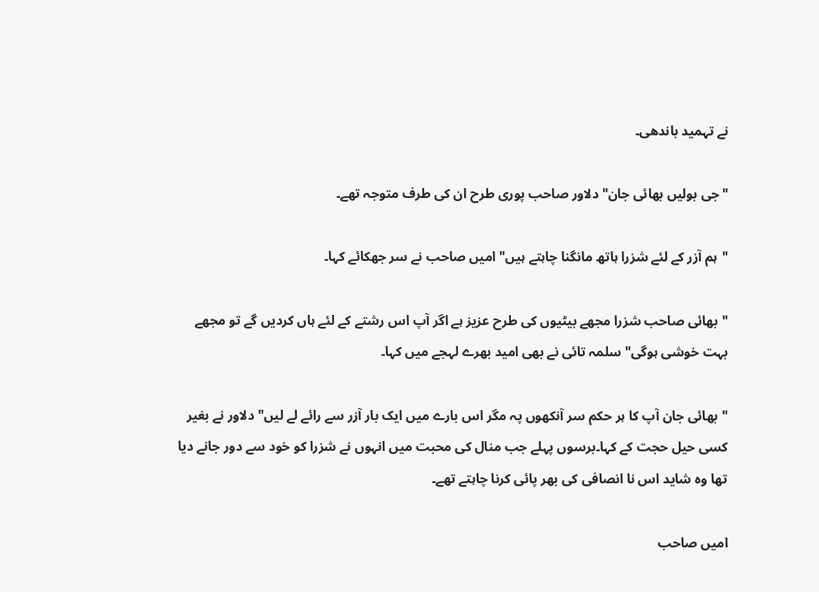نے تہمید باندھی۔

"جی بولیں بھائی جان" دلاور صاحب پوری طرح ان کی طرف متوجہ تھے۔

"ہم آزر کے لئے شزرا ہاتھ مانگنا چاہتے ہیں" امیں صاحب نے سر جھکائے کہا۔

"بھائی صاحب شزرا مجھے بیٹیوں کی طرح عزیز ہے اگر آپ اس رشتے کے لئے ہاں کردیں گے تو مجھے بہت خوشی ہوگی" سلمہ تائی نے بھی امید بھرے لہجے میں کہا۔

"بھائی جان آپ کا ہر حکم سر آنکھوں پہ مگر اس بارے میں ایک بار آزر سے رائے لے لیں" دلاور نے بغیر کسی حیل حجت کے کہا۔برسوں پہلے جب منال کی محبت میں انہوں نے شزرا کو خود سے دور جانے دیا تھا وہ شاید اس نا انصافی کی بھر پائی کرنا چاہتے تھے۔

امیں صاحب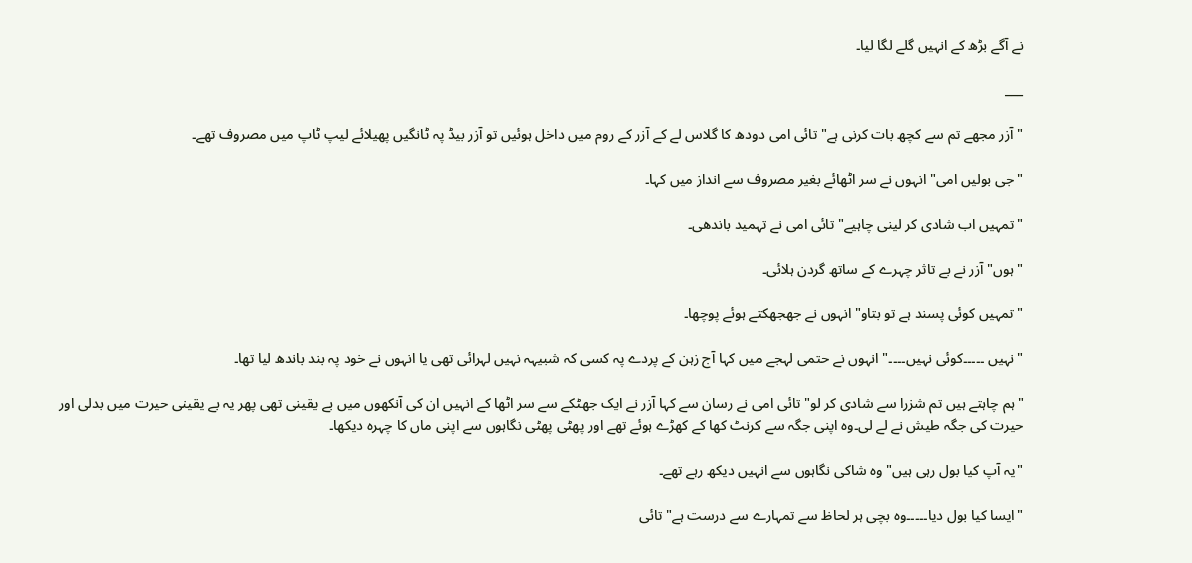نے آگے بڑھ کے انہیں گلے لگا لیا۔

___

"آزر مجھے تم سے کچھ بات کرنی ہے" تائی امی دودھ کا گلاس لے کے آزر کے روم میں داخل ہوئیں تو آزر بیڈ پہ ٹانگیں پھیلائے لیپ ٹاپ میں مصروف تھے۔

"جی بولیں امی" انہوں نے سر اٹھائے بغیر مصروف سے انداز میں کہا۔

"تمہیں اب شادی کر لینی چاہیے" تائی امی نے تہمید باندھی۔

"ہوں" آزر نے بے تاثر چہرے کے ساتھ گردن ہلائی۔

"تمہیں کوئی پسند ہے تو بتاو" انہوں نے جھجھکتے ہوئے پوچھا۔

"نہیں ۔۔۔۔۔کوئی نہیں۔۔۔۔" انہوں نے حتمی لہجے میں کہا آج زہن کے پردے پہ کسی کہ شبیہہ نہیں لہرائی تھی یا انہوں نے خود پہ بند باندھ لیا تھا۔

"ہم چاہتے ہیں تم شزرا سے شادی کر لو" تائی امی نے رسان سے کہا آزر نے ایک جھٹکے سے سر اٹھا کے انہیں ان کی آنکھوں میں بے یقینی تھی پھر یہ بے یقینی حیرت میں بدلی اور حیرت کی جگہ طیش نے لے لی۔وہ اپنی جگہ سے کرنٹ کھا کے کھڑے ہوئے تھے اور پھٹی پھٹی نگاہوں سے اپنی ماں کا چہرہ دیکھا۔

"یہ آپ کیا بول رہی ہیں" وہ شاکی نگاہوں سے انہیں دیکھ رہے تھے۔

"ایسا کیا بول دیا۔۔۔۔۔وہ بچی ہر لحاظ سے تمہارے سے درست ہے" تائی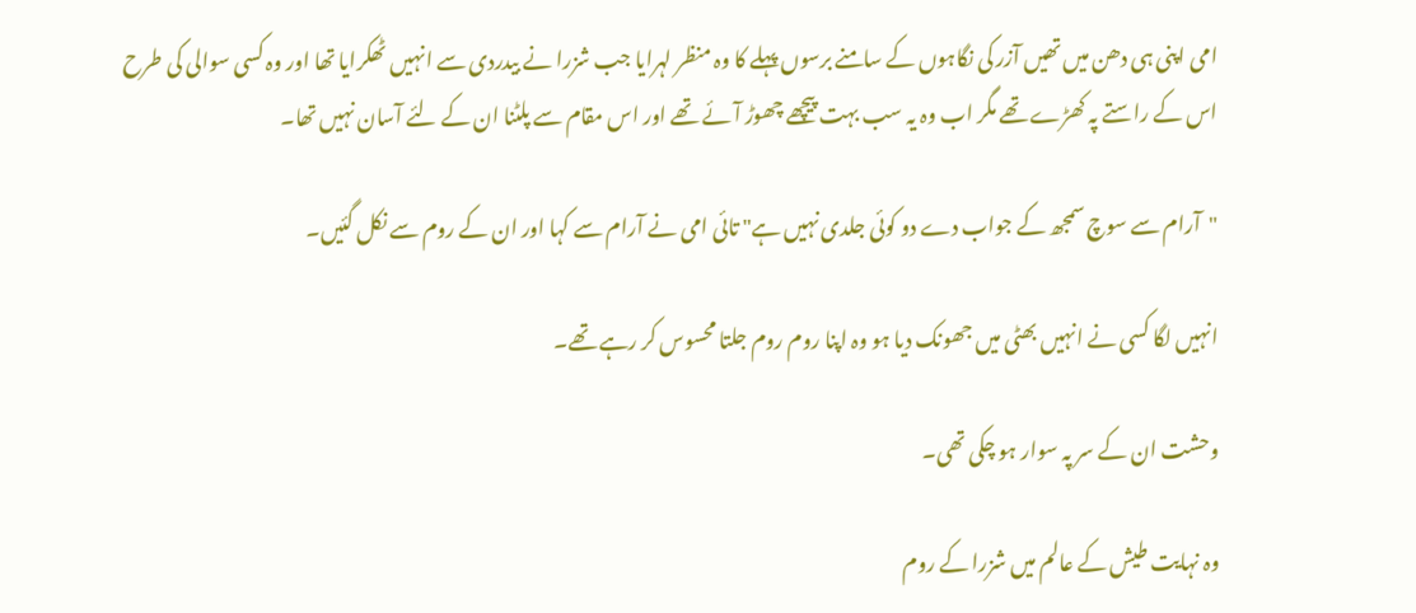امی اپنی ہی دھن میں تھیں آزر کی نگاہوں کے سامنے برسوں پہلے کا وہ منظر لہرایا جب شزرا نے بیدردی سے انہیں ٹھکرایا تھا اور وہ کسی سوالی کی طرح اس کے راستے پہ کھڑے تھے مگر اب وہ یہ سب بہت پیچھے چھوڑ آئے تھے اور اس مقام سے پلٹنا ان کے لئے آسان نہیں تھا۔

"آرام سے سوچ سمجھ کے جواب دے دو کوئی جلدی نہیں ہے" تائی امی نے آرام سے کہا اور ان کے روم سے نکل گئیں۔

انہیں لگا کسی نے انہیں بھٹی میں جھونک دیا ہو وہ اپنا روم روم جلتا محسوس کر رہے تھے۔

وحشت ان کے سر پہ سوار ہو چکی تھی۔

وہ نہایت طیش کے عالم میں شزرا کے روم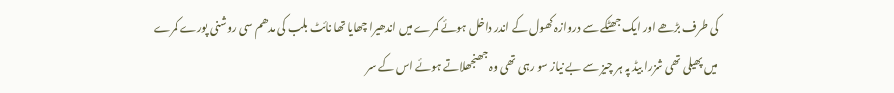کی طرف بڑھے اور ایک جھٹکے سے دروازہ کھول کے اندر داخل ہوئے کمرے میں اندھیرا چھایا تھا نائٹ بلب کی مدھم سی روشنی پورے کمرے میں پھیلی تھی شزرا بیڈ پہ ہر چیز سے بے نیاز سو رہی تھی وہ جھنجھلاتے ہوئے اس کے سر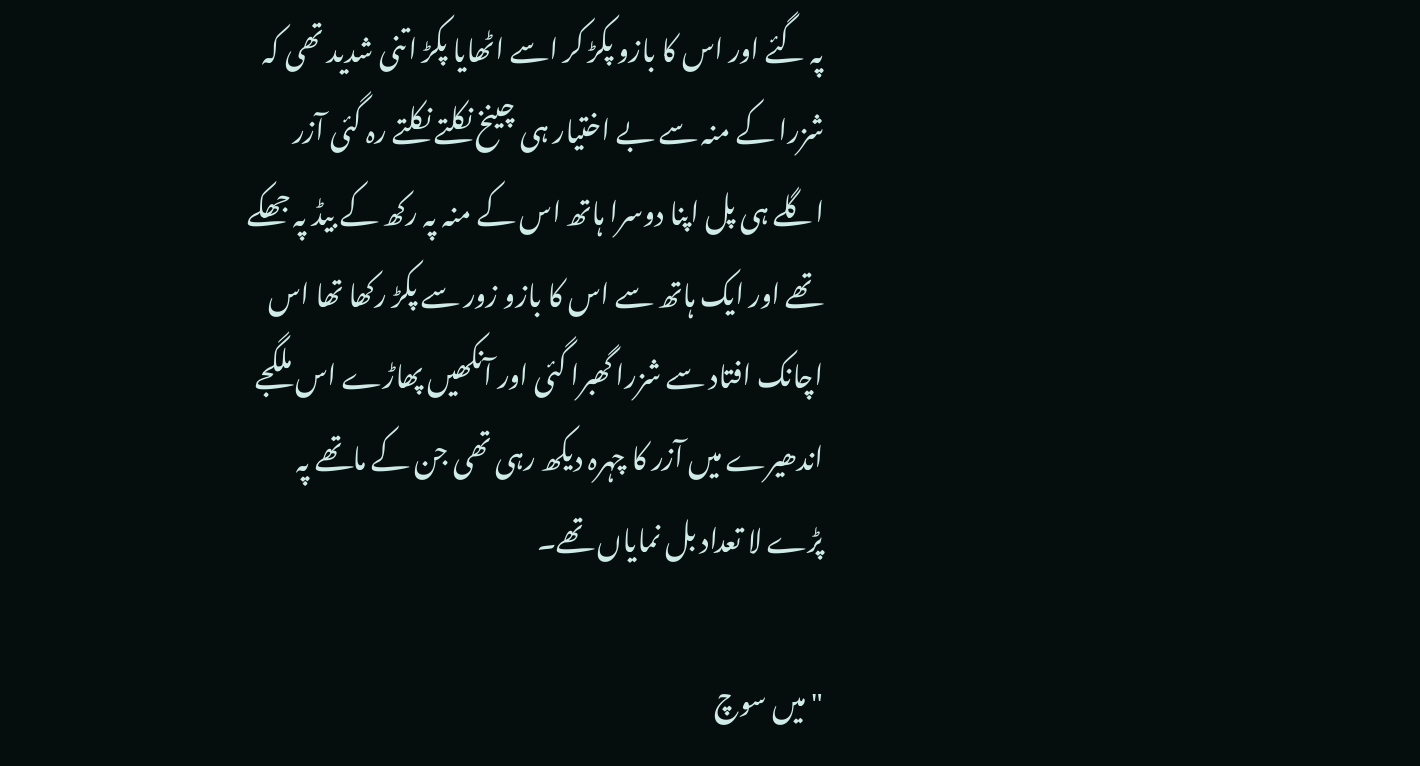پہ گئے اور اس کا بازو پکڑ کر اسے اٹھایا پکڑ اتنی شدید تھی کہ شزرا کے منہ سے بے اختیار ہی چینخ نکلتے نکلتے رہ گئی آزر اگلے ہی پل اپنا دوسرا ہاتھ اس کے منہ پہ رکھ کے بیڈ پہ جھکے تھے اور ایک ہاتھ سے اس کا بازو زور سے پکڑ رکھا تھا اس اچانک افتاد سے شزرا گھبرا گئی اور آنکھیں پھاڑے اس ملگجے اندھیرے میں آزر کا چہرہ دیکھ رہی تھی جن کے ماتھے پہ پڑے لا تعداد بل نمایاں تھے۔

"میں سوچ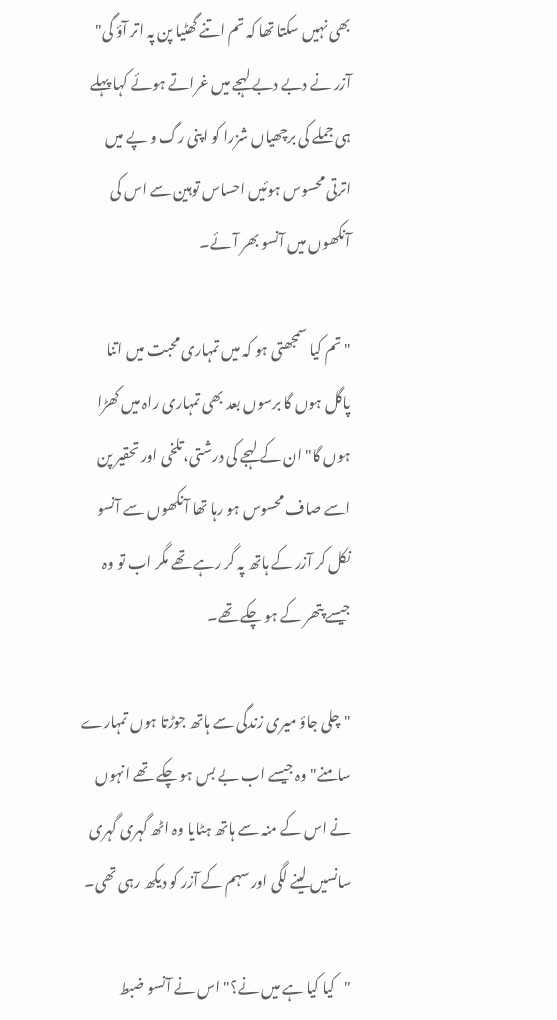بھی نہیں سکتا تھا کہ تم اتنے گھٹیا پن پہ اتر آؤ گی" آزر نے دبے دبے لہجے میں غراتے ہوئے کہا پہلے ہی جملے کی برچھیاں شزرا کو اپنی رگ و پے میں اترتی محسوس ہوئیں احساس توہین سے اس کی آنکھوں میں آنسو بھر آئے۔

"تم کیا سمجھتی ہو کہ میں تمہاری محبت میں اتنا پاگل ہوں گا برسوں بعد بھی تمہاری راہ میں کھڑا ہوں گا" ان کے لہجے کی درشتی،تلخی اور تحقیر پن اسے صاف محسوس ہو رہا تھا آنکھوں سے آنسو نکل کر آزر کے ہاتھ پہ گر رہے تھے مگر اب تو وہ جیسے پتھر کے ہو چکے تھے۔

"چلی جاؤ میری زندگی سے ہاتھ جوڑتا ہوں تمہارے سامنے" وہ جیسے اب بے بس ہو چکے تھے انہوں نے اس کے منہ سے ہاتھ ہٹایا وہ اٹھ گہری گہری سانسیں لینے لگی اور سہم کے آزر کو دیکھ رہی تھی۔

"کیا کیا ہے میں نے؟" اس نے آنسو ضبط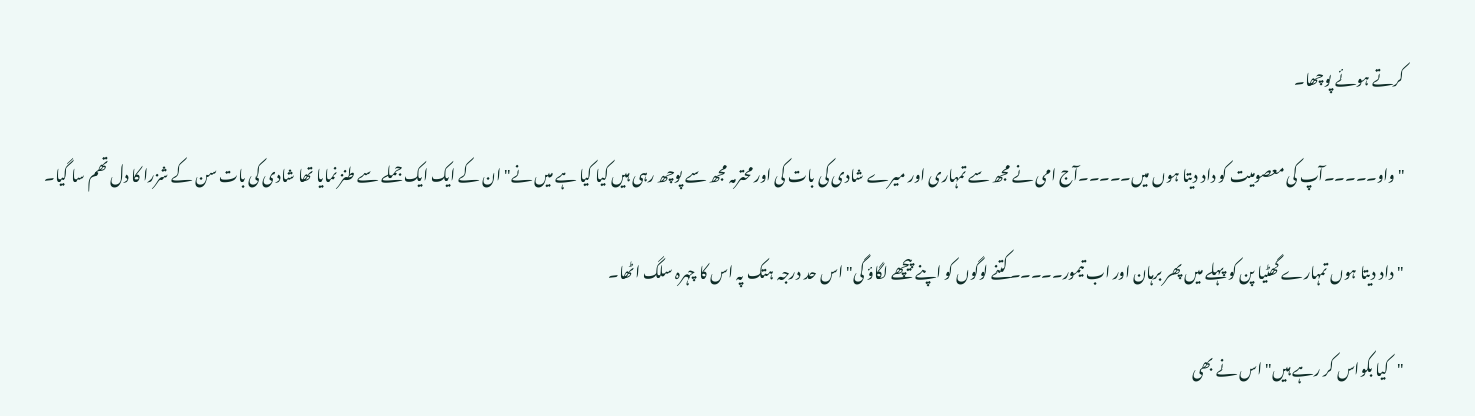کرتے ہوئے پوچھا۔

"واو۔۔۔۔۔آپ کی معصومیت کو داد دیتا ہوں میں۔۔۔۔۔آج امی نے مجھ سے تمہاری اور میرے شادی کی بات کی اور محترمہ مجھ سے پوچھ رہی ہیں کیا کیا ہے میں نے" ان کے ایک ایک جملے سے طنز نمایا تھا شادی کی بات سن کے شزرا کا دل تھم سا گیا۔

"داد دیتا ہوں تمہارے گھٹیا پن کو پہلے میں پھر برہان اور اب تیمور۔۔۔۔۔کتنے لوگوں کو اپنے پیچھے لگاؤ گی" اس حد درجہ ہتک پہ اس کا چہرہ سلگ اٹھا۔

"کیا بکواس کر رہے ہیں" اس نے بھی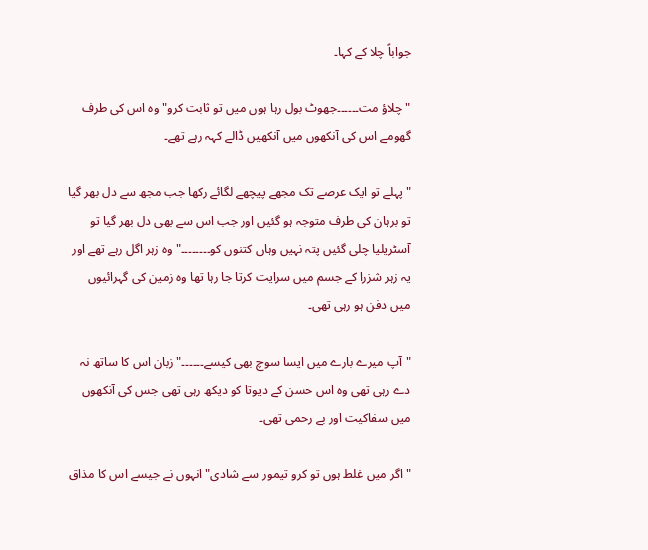جواباً چلا کے کہا۔

"چلاؤ مت۔۔۔۔۔۔جھوٹ بول رہا ہوں میں تو ثابت کرو" وہ اس کی طرف گھومے اس کی آنکھوں میں آنکھیں ڈالے کہہ رہے تھے۔

"پہلے تو ایک عرصے تک مجھے پیچھے لگائے رکھا جب مجھ سے دل بھر گیا تو برہان کی طرف متوجہ ہو گئیں اور جب اس سے بھی دل بھر گیا تو آسٹریلیا چلی گئیں پتہ نہیں وہاں کتنوں کو۔۔۔۔۔۔۔۔" وہ زہر اگل رہے تھے اور یہ زہر شزرا کے جسم میں سرایت کرتا جا رہا تھا وہ زمین کی گہرائیوں میں دفن ہو رہی تھی۔

"آپ میرے بارے میں ایسا سوچ بھی کیسے۔۔۔۔۔۔" زبان اس کا ساتھ نہ دے رہی تھی وہ اس حسن کے دیوتا کو دیکھ رہی تھی جس کی آنکھوں میں سفاکیت اور بے رحمی تھی۔

"اگر میں غلط ہوں تو کرو تیمور سے شادی" انہوں نے جیسے اس کا مذاق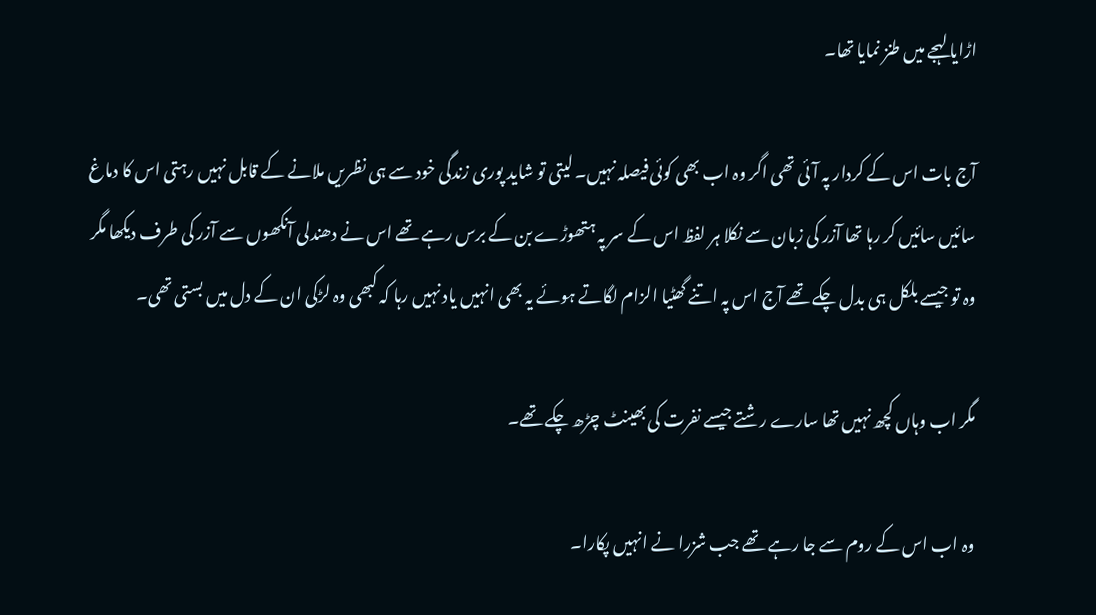اڑایا لہجے میں طنز نمایا تھا۔

آج بات اس کے کردار پہ آئی تھی اگر وہ اب بھی کوئی فیصلہ نہیں۔ لیتی تو شاید پوری زندگی خود سے ہی نظریں ملانے کے قابل نہیں رہتی اس کا دماغ سائیں سائیں کر رہا تھا آزر کی زبان سے نکلا ہر لفظ اس کے سر پہ ہتھوڑے بن کے برس رہے تھے اس نے دھندلی آنکھوں سے آزر کی طرف دیکھا مگر وہ تو جیسے بلکل ہی بدل چکے تھے آج اس پہ اتنے گھٹیا الزام لگاتے ہوئے یہ بھی انہیں یاد نہیں رہا کہ کبھی وہ لڑکی ان کے دل میں بستی تھی۔

مگر اب وہاں کچھ نہیں تھا سارے رشتے جیسے نفرت کی بھینٹ چڑھ چکے تھے۔

وہ اب اس کے روم سے جا رہے تھے جب شزرا نے انہیں پکارا۔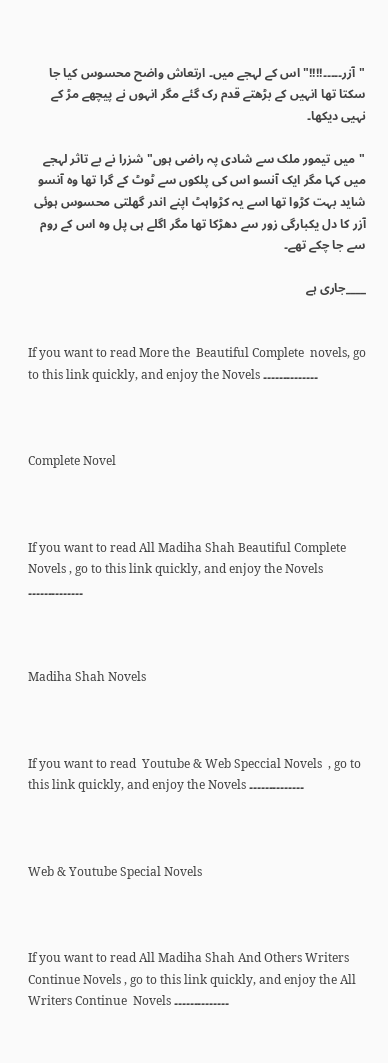"آزر۔۔۔۔۔!!!!" اس کے لہجے میں۔ ارتعاش واضح محسوس کیا جا سکتا تھا انہیں کے بڑھتے قدم رک گئے مگر انہوں نے پیچھے مڑ کے نہیی دیکھا۔

"میں تیمور ملک سے شادی پہ راضی ہوں" شزرا نے بے تاثر لہجے میں کہا مگر ایک آنسو اس کی پلکوں سے ٹوٹ کے گرا تھا وہ آنسو شاید بہت کڑوا تھا اسے یہ کڑواہٹ اپنے اندر گھلتی محسوس ہوئی آزر کا دل یکبارگی زور سے دھڑکا تھا مگر اگلے ہی پل وہ اس کے روم سے جا چکے تھے۔

____جاری ہے


If you want to read More the  Beautiful Complete  novels, go to this link quickly, and enjoy the Novels ۔۔۔۔۔۔۔۔۔۔۔۔۔۔



Complete Novel



If you want to read All Madiha Shah Beautiful Complete Novels , go to this link quickly, and enjoy the Novels ۔۔۔۔۔۔۔۔۔۔۔۔۔۔



Madiha Shah Novels



If you want to read  Youtube & Web Speccial Novels  , go to this link quickly, and enjoy the Novels ۔۔۔۔۔۔۔۔۔۔۔۔۔۔



Web & Youtube Special Novels



If you want to read All Madiha Shah And Others Writers Continue Novels , go to this link quickly, and enjoy the All Writers Continue  Novels ۔۔۔۔۔۔۔۔۔۔۔۔۔۔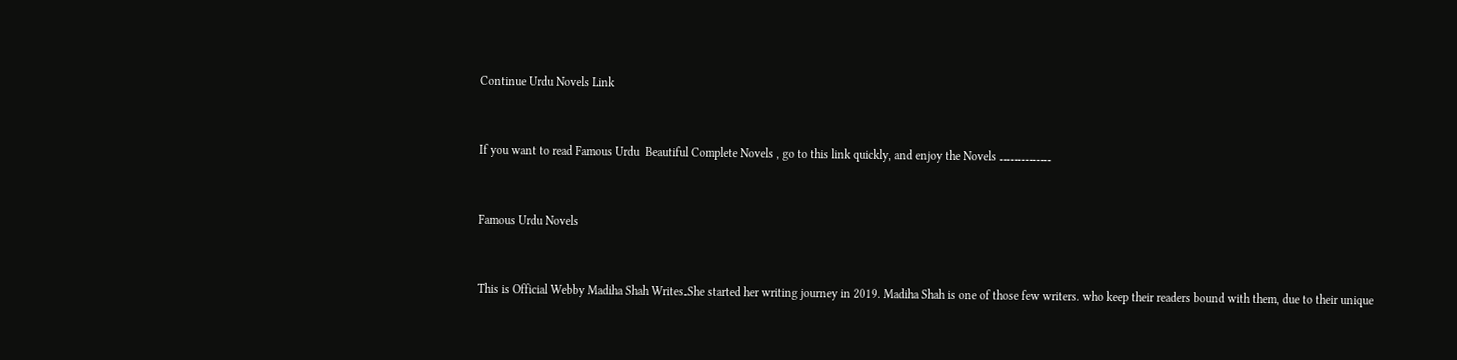Continue Urdu Novels Link



If you want to read Famous Urdu  Beautiful Complete Novels , go to this link quickly, and enjoy the Novels ۔۔۔۔۔۔۔۔۔۔۔۔۔۔



Famous Urdu Novels



This is Official Webby Madiha Shah Writes۔She started her writing journey in 2019. Madiha Shah is one of those few writers. who keep their readers bound with them, due to their unique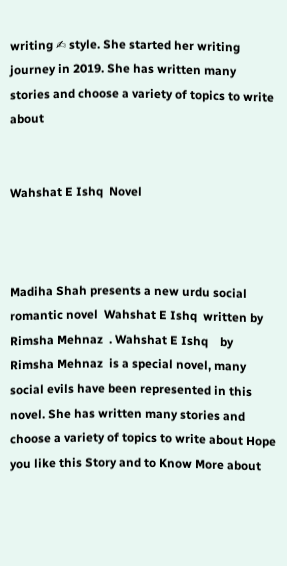writing ✍ style. She started her writing journey in 2019. She has written many stories and choose a variety of topics to write about


Wahshat E Ishq  Novel



Madiha Shah presents a new urdu social romantic novel  Wahshat E Ishq  written by Rimsha Mehnaz  . Wahshat E Ishq    by Rimsha Mehnaz  is a special novel, many social evils have been represented in this novel. She has written many stories and choose a variety of topics to write about Hope you like this Story and to Know More about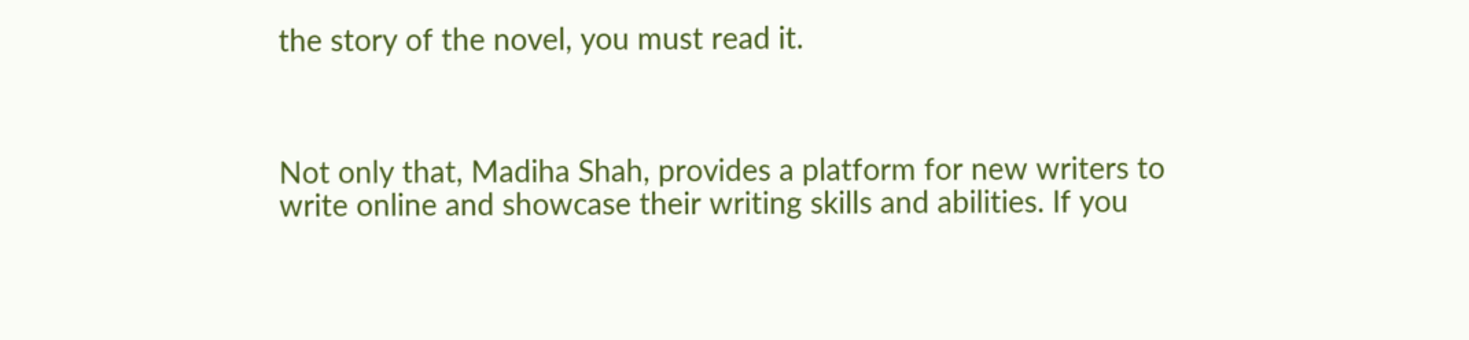the story of the novel, you must read it.



Not only that, Madiha Shah, provides a platform for new writers to write online and showcase their writing skills and abilities. If you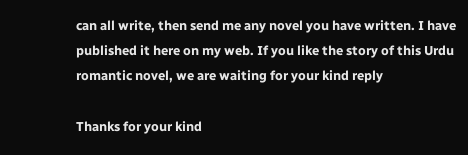can all write, then send me any novel you have written. I have published it here on my web. If you like the story of this Urdu romantic novel, we are waiting for your kind reply

Thanks for your kind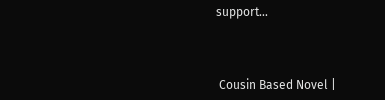support...



 Cousin Based Novel |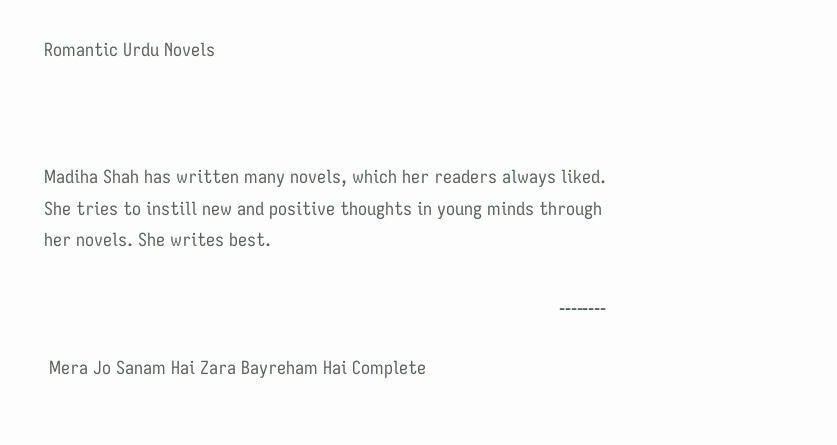Romantic Urdu Novels



Madiha Shah has written many novels, which her readers always liked. She tries to instill new and positive thoughts in young minds through her novels. She writes best.

۔۔۔۔۔۔۔۔

 Mera Jo Sanam Hai Zara Bayreham Hai Complete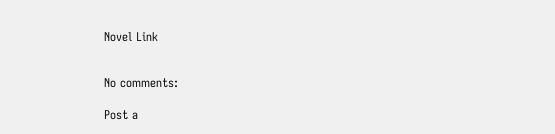Novel Link


No comments:

Post a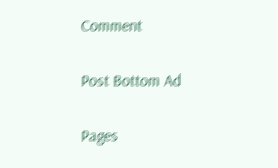Comment

Post Bottom Ad

Pages